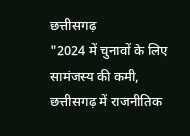छत्तीसगढ़
"2024 में चुनावों के लिए सामंजस्य की कमी, छत्तीसगढ़ में राजनीतिक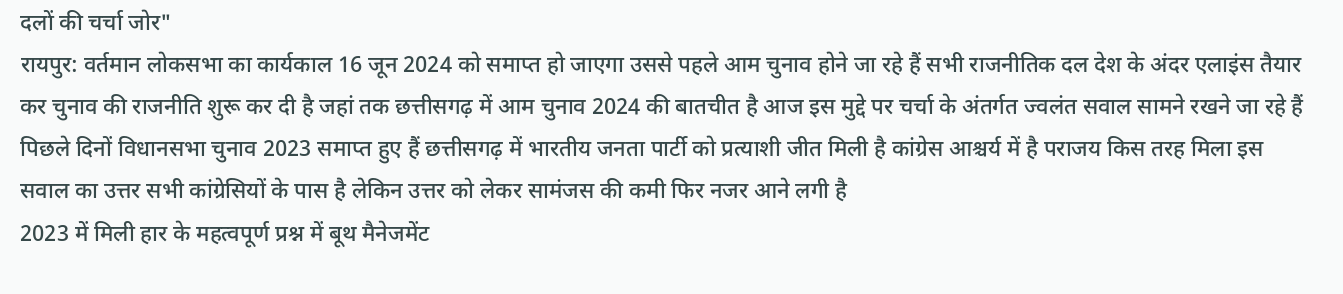दलों की चर्चा जोर"
रायपुर: वर्तमान लोकसभा का कार्यकाल 16 जून 2024 को समाप्त हो जाएगा उससे पहले आम चुनाव होने जा रहे हैं सभी राजनीतिक दल देश के अंदर एलाइंस तैयार कर चुनाव की राजनीति शुरू कर दी है जहां तक छत्तीसगढ़ में आम चुनाव 2024 की बातचीत है आज इस मुद्दे पर चर्चा के अंतर्गत ज्वलंत सवाल सामने रखने जा रहे हैं पिछले दिनों विधानसभा चुनाव 2023 समाप्त हुए हैं छत्तीसगढ़ में भारतीय जनता पार्टी को प्रत्याशी जीत मिली है कांग्रेस आश्चर्य में है पराजय किस तरह मिला इस सवाल का उत्तर सभी कांग्रेसियों के पास है लेकिन उत्तर को लेकर सामंजस की कमी फिर नजर आने लगी है
2023 में मिली हार के महत्वपूर्ण प्रश्न में बूथ मैनेजमेंट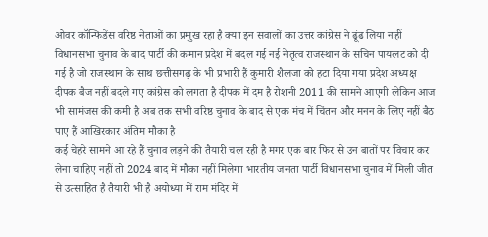ओवर कॉन्फिडेंस वरिष्ठ नेताओं का प्रमुख रहा है क्या इन सवालों का उत्तर कांग्रेस ने ढूंढ लिया नहीं विधानसभा चुनाव के बाद पार्टी की कमान प्रदेश में बदल गई नई नेतृत्व राजस्थान के सचिन पायलट को दी गई है जो राजस्थान के साथ छत्तीसगढ़ के भी प्रभारी हैं कुमारी शैलजा को हटा दिया गया प्रदेश अध्यक्ष दीपक बैज नहीं बदले गए कांग्रेस को लगता है दीपक में दम है रोशनी 2011 की सामने आएगी लेकिन आज भी सामंजस की कमी है अब तक सभी वरिष्ठ चुनाव के बाद से एक मंच में चिंतन और मनन के लिए नहीं बैठ पाए हैं आखिरकार अंतिम मौका है
कई चेहरे सामने आ रहे हैं चुनाव लड़ने की तैयारी चल रही है मगर एक बार फिर से उन बातों पर विचार कर लेना चाहिए नहीं तो 2024 बाद में मौका नहीं मिलेगा भारतीय जनता पार्टी विधानसभा चुनाव में मिली जीत से उत्साहित है तैयारी भी है अयोध्या में राम मंदिर में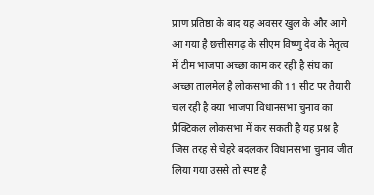प्राण प्रतिष्ठा के बाद यह अवसर खुल के और आगे आ गया है छत्तीसगढ़ के सीएम विष्णु देव के नेतृत्व में टीम भाजपा अच्छा काम कर रही है संघ का अच्छा तालमेल है लोकसभा की 11 सीट पर तैयारी चल रही है क्या भाजपा विधानसभा चुनाव का प्रैक्टिकल लोकसभा में कर सकती है यह प्रश्न है जिस तरह से चेहरे बदलकर विधानसभा चुनाव जीत लिया गया उससे तो स्पष्ट है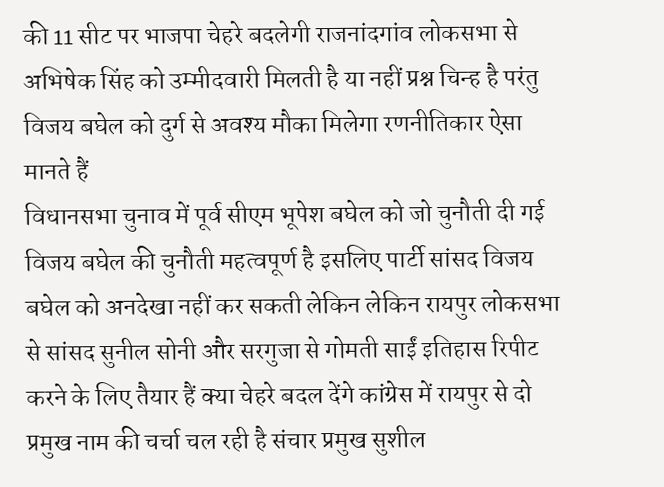की 11 सीट पर भाजपा चेहरे बदलेगी राजनांदगांव लोकसभा से अभिषेक सिंह को उम्मीदवारी मिलती है या नहीं प्रश्न चिन्ह है परंतु विजय बघेल को दुर्ग से अवश्य मौका मिलेगा रणनीतिकार ऐसा मानते हैं
विधानसभा चुनाव में पूर्व सीएम भूपेश बघेल को जो चुनौती दी गई विजय बघेल की चुनौती महत्वपूर्ण है इसलिए पार्टी सांसद विजय बघेल को अनदेखा नहीं कर सकती लेकिन लेकिन रायपुर लोकसभा से सांसद सुनील सोनी और सरगुजा से गोमती साईं इतिहास रिपीट करने के लिए तैयार हैं क्या चेहरे बदल देंगे कांग्रेस में रायपुर से दो प्रमुख नाम की चर्चा चल रही है संचार प्रमुख सुशील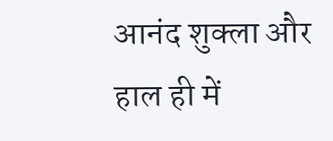आनंद शुक्ला और हाल ही में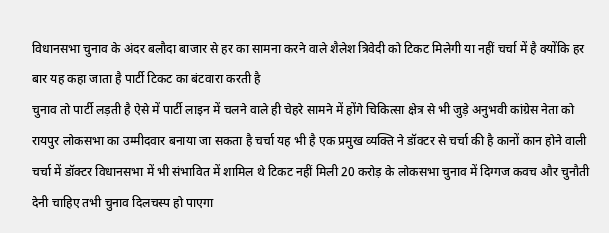विधानसभा चुनाव के अंदर बलौदा बाजार से हर का सामना करने वाले शैलेश त्रिवेदी को टिकट मिलेगी या नहीं चर्चा में है क्योंकि हर बार यह कहा जाता है पार्टी टिकट का बंटवारा करती है
चुनाव तो पार्टी लड़ती है ऐसे में पार्टी लाइन में चलने वाले ही चेहरे सामने में होंगे चिकित्सा क्षेत्र से भी जुड़े अनुभवी कांग्रेस नेता को रायपुर लोकसभा का उम्मीदवार बनाया जा सकता है चर्चा यह भी है एक प्रमुख व्यक्ति ने डॉक्टर से चर्चा की है कानों कान होने वाली चर्चा में डॉक्टर विधानसभा में भी संभावित में शामिल थे टिकट नहीं मिली 20 करोड़ के लोकसभा चुनाव में दिग्गज कवच और चुनौती देनी चाहिए तभी चुनाव दिलचस्प हो पाएगा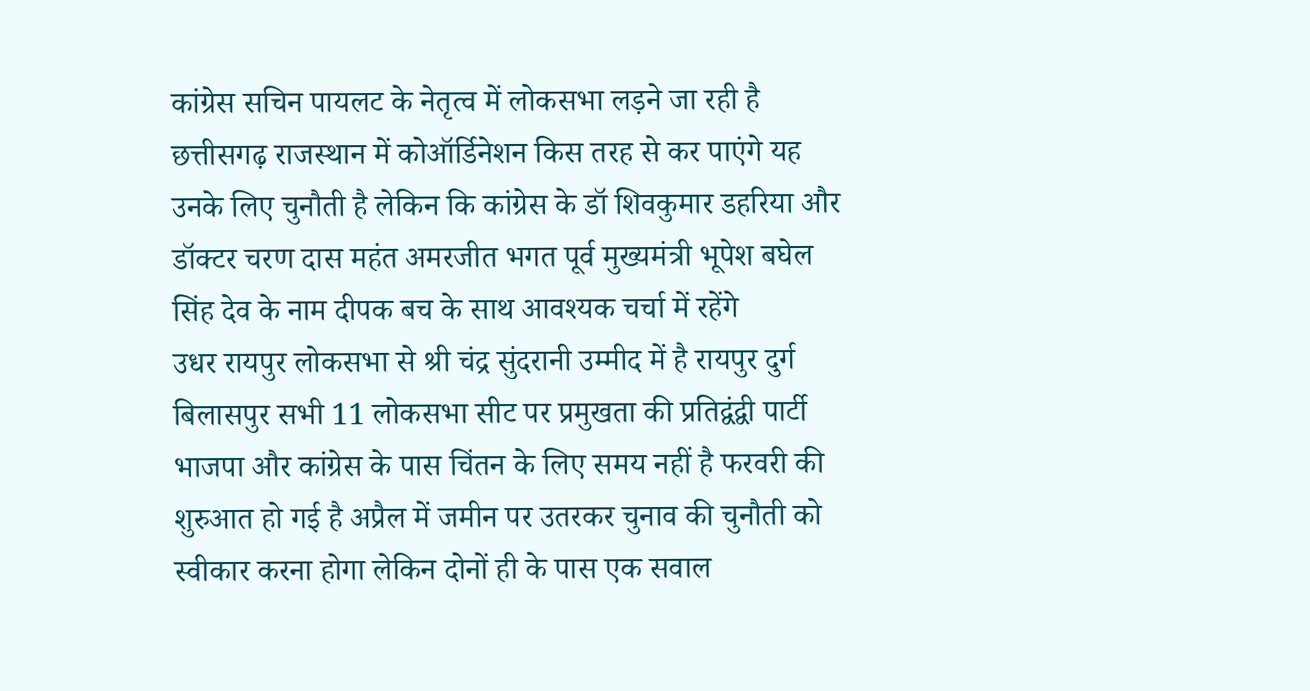कांग्रेस सचिन पायलट के नेतृत्व में लोकसभा लड़ने जा रही है छत्तीसगढ़ राजस्थान में कोऑर्डिनेशन किस तरह से कर पाएंगे यह उनके लिए चुनौती है लेकिन कि कांग्रेस के डॉ शिवकुमार डहरिया और डॉक्टर चरण दास महंत अमरजीत भगत पूर्व मुख्यमंत्री भूपेश बघेल सिंह देव के नाम दीपक बच के साथ आवश्यक चर्चा में रहेंगे
उधर रायपुर लोकसभा से श्री चंद्र सुंदरानी उम्मीद में है रायपुर दुर्ग बिलासपुर सभी 11 लोकसभा सीट पर प्रमुखता की प्रतिद्वंद्वी पार्टी भाजपा और कांग्रेस के पास चिंतन के लिए समय नहीं है फरवरी की शुरुआत हो गई है अप्रैल में जमीन पर उतरकर चुनाव की चुनौती को स्वीकार करना होगा लेकिन दोनों ही के पास एक सवाल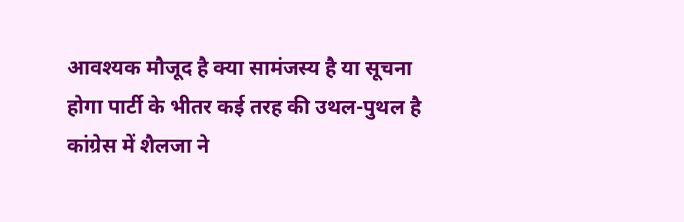आवश्यक मौजूद है क्या सामंजस्य है या सूचना होगा पार्टी के भीतर कई तरह की उथल-पुथल है कांग्रेस में शैलजा ने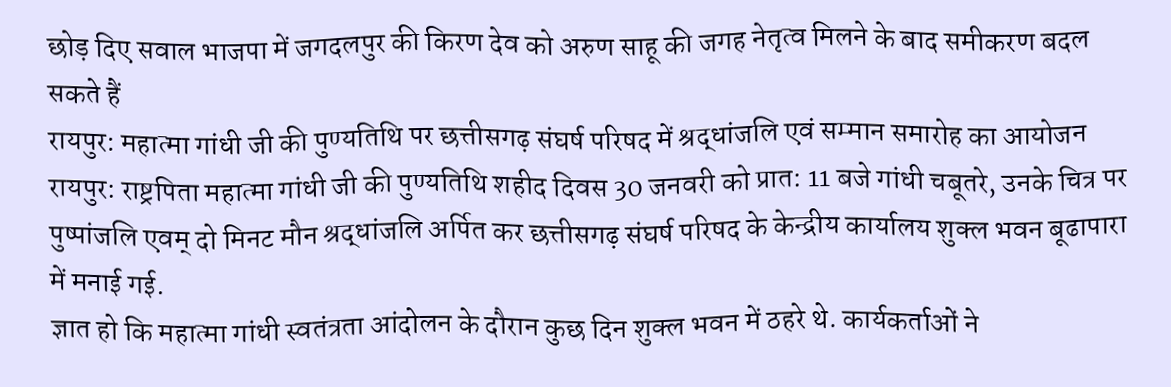छोड़ दिए सवाल भाजपा में जगदलपुर की किरण देव को अरुण साहू की जगह नेतृत्व मिलने के बाद समीकरण बदल सकते हैं
रायपुर: महात्मा गांधी जी की पुण्यतिथि पर छत्तीसगढ़ संघर्ष परिषद में श्रद्धांजलि एवं सम्मान समारोह का आयोजन
रायपुर: राष्ट्रपिता महात्मा गांधी जी की पुण्यतिथि शहीद दिवस 30 जनवरी को प्रात: 11 बजे गांधी चबूतरे, उनके चित्र पर पुष्पांजलि एवम् दो मिनट मौन श्रद्धांजलि अर्पित कर छत्तीसगढ़ संघर्ष परिषद के केन्द्रीय कार्यालय शुक्ल भवन बूढापारा में मनाई गई.
ज्ञात हो कि महात्मा गांधी स्वतंत्रता आंदोलन के दौरान कुछ दिन शुक्ल भवन में ठहरे थे. कार्यकर्ताओं ने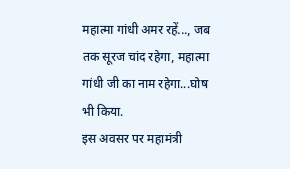महात्मा गांधी अमर रहें..., जब तक सूरज चांद रहेगा, महात्मा गांधी जी का नाम रहेगा...घोष भी किया.
इस अवसर पर महामंत्री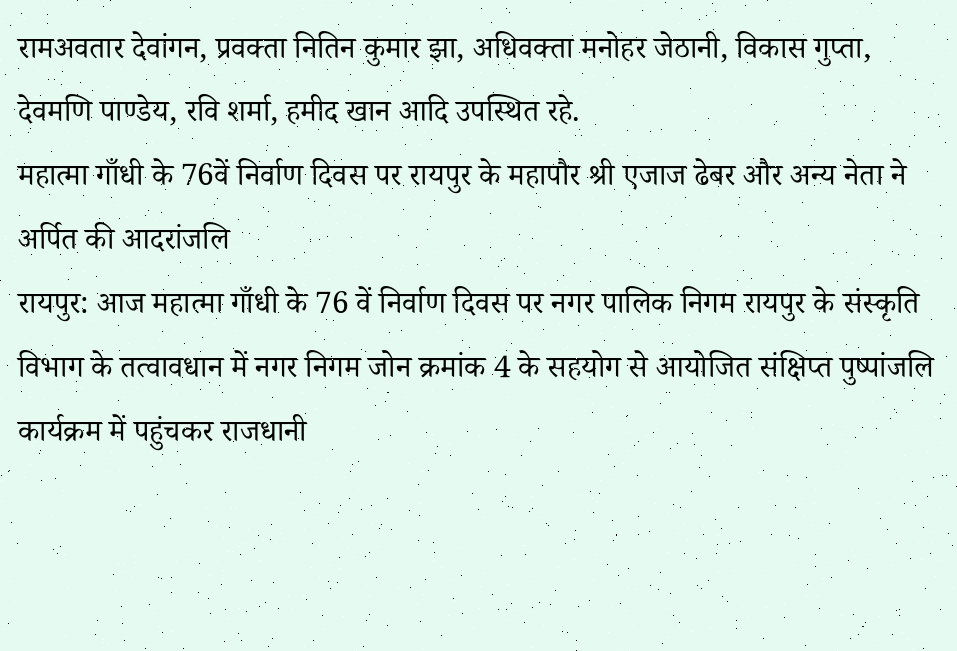रामअवतार देवांगन, प्रवक्ता नितिन कुमार झा, अधिवक्ता मनोहर जेठानी, विकास गुप्ता, देवमणि पाण्डेय, रवि शर्मा, हमीद खान आदि उपस्थित रहे.
महात्मा गाँधी के 76वें निर्वाण दिवस पर रायपुर के महापौर श्री एजाज ढेबर और अन्य नेता ने अर्पित की आदरांजलि
रायपुर: आज महात्मा गाँधी के 76 वें निर्वाण दिवस पर नगर पालिक निगम रायपुर के संस्कृति विभाग के तत्वावधान में नगर निगम जोन क्रमांक 4 के सहयोग से आयोजित संक्षिप्त पुष्पांजलि कार्यक्रम में पहुंचकर राजधानी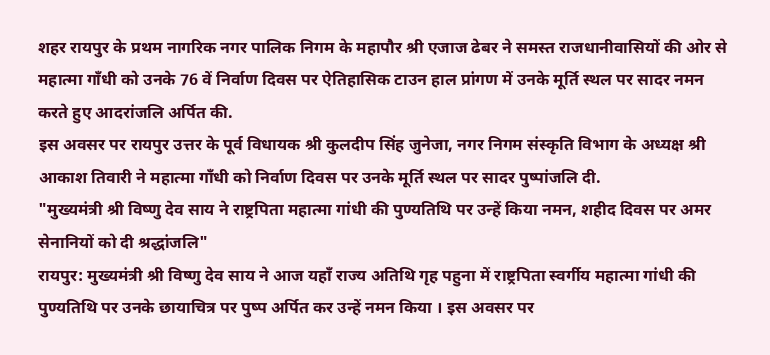शहर रायपुर के प्रथम नागरिक नगर पालिक निगम के महापौर श्री एजाज ढेबर ने समस्त राजधानीवासियों की ओर से महात्मा गाँधी को उनके 76 वें निर्वाण दिवस पर ऐतिहासिक टाउन हाल प्रांगण में उनके मूर्ति स्थल पर सादर नमन करते हुए आदरांजलि अर्पित की.
इस अवसर पर रायपुर उत्तर के पूर्व विधायक श्री कुलदीप सिंह जुनेजा, नगर निगम संस्कृति विभाग के अध्यक्ष श्री आकाश तिवारी ने महात्मा गाँधी को निर्वाण दिवस पर उनके मूर्ति स्थल पर सादर पुष्पांजलि दी.
"मुख्यमंत्री श्री विष्णु देव साय ने राष्ट्रपिता महात्मा गांधी की पुण्यतिथि पर उन्हें किया नमन, शहीद दिवस पर अमर सेनानियों को दी श्रद्धांजलि"
रायपुर: मुख्यमंत्री श्री विष्णु देव साय ने आज यहाँ राज्य अतिथि गृह पहुना में राष्ट्रपिता स्वर्गीय महात्मा गांधी की पुण्यतिथि पर उनके छायाचित्र पर पुष्प अर्पित कर उन्हें नमन किया । इस अवसर पर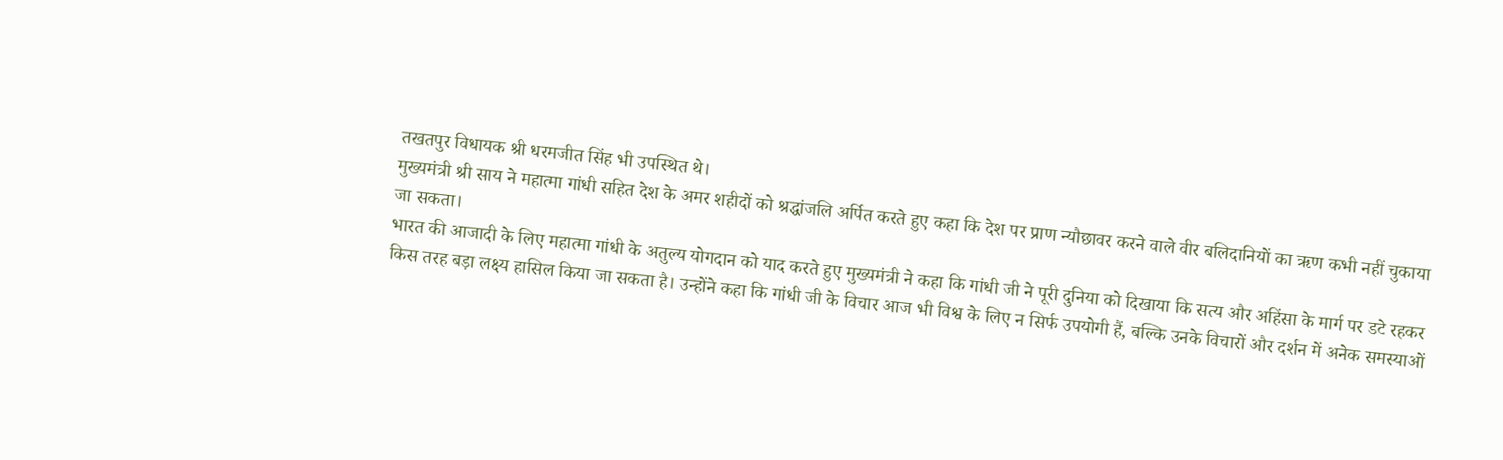तखतपुर विधायक श्री धरमजीत सिंह भी उपस्थित थे।
मुख्यमंत्री श्री साय ने महात्मा गांधी सहित देश के अमर शहीदों को श्रद्धांजलि अर्पित करते हुए कहा कि देश पर प्राण न्यौछावर करने वाले वीर बलिदानियों का ऋण कभी नहीं चुकाया जा सकता।
भारत की आजादी के लिए महात्मा गांधी के अतुल्य योगदान को याद करते हुए मुख्यमंत्री ने कहा कि गांधी जी ने पूरी दुनिया को दिखाया कि सत्य और अहिंसा के मार्ग पर डटे रहकर किस तरह बड़ा लक्ष्य हासिल किया जा सकता है। उन्होंने कहा कि गांधी जी के विचार आज भी विश्व के लिए न सिर्फ उपयोगी हैं, बल्कि उनके विचारों और दर्शन में अनेक समस्याओं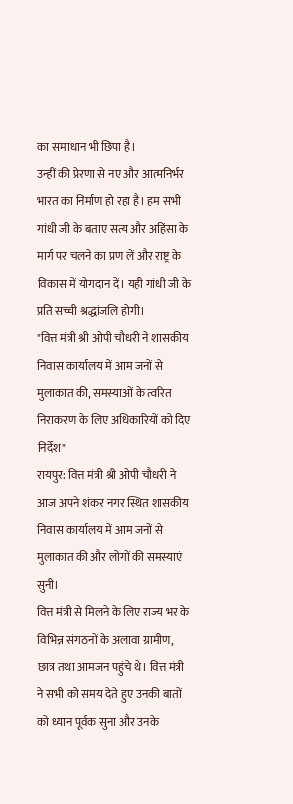का समाधान भी छिपा है।
उन्हीं की प्रेरणा से नए और आत्मनिर्भर भारत का निर्माण हो रहा है। हम सभी गांधी जी के बताए सत्य और अहिंसा के मार्ग पर चलने का प्रण लें और राष्ट्र के विकास में योगदान दें। यही गांधी जी के प्रति सच्ची श्रद्धांजलि होगी।
"वित्त मंत्री श्री ओपी चौधरी ने शासकीय निवास कार्यालय में आम जनों से मुलाकात की, समस्याओं के त्वरित निराकरण के लिए अधिकारियों को दिए निर्देश"
रायपुर: वित्त मंत्री श्री ओपी चौधरी ने आज अपने शंकर नगर स्थित शासकीय निवास कार्यालय में आम जनों से मुलाकात की और लोगों की समस्याएं सुनी।
वित्त मंत्री से मिलने के लिए राज्य भर के विभिन्न संगठनों के अलावा ग्रामीण, छात्र तथा आमजन पहुंचे थे। वित्त मंत्री ने सभी को समय देते हुए उनकी बातों को ध्यान पूर्वक सुना और उनके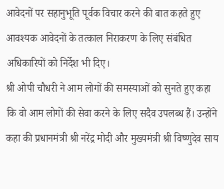आवेदनों पर सहानुभूति पूर्वक विचार करने की बात कहते हुए आवश्यक आवेदनों के तत्काल निराकरण के लिए संबंधित अधिकारियों को निर्देश भी दिए।
श्री ओपी चौधरी ने आम लोगों की समस्याओं को सुनते हुए कहा कि वो आम लोगों की सेवा करने के लिए सदैव उपलब्ध हैं। उन्होंने कहा की प्रधानमंत्री श्री नरेंद्र मोदी और मुख्यमंत्री श्री विष्णुदेव साय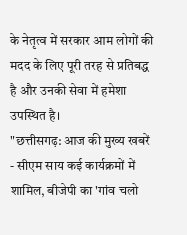के नेतृत्व में सरकार आम लोगों की मदद के लिए पूरी तरह से प्रतिबद्ध है और उनकी सेवा में हमेशा उपस्थित है।
"छत्तीसगढ़: आज की मुख्य खबरें - सीएम साय कई कार्यक्रमों में शामिल, बीजेपी का 'गांव चलो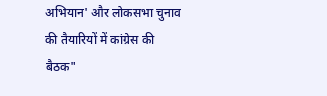अभियान' और लोकसभा चुनाव की तैयारियों में कांग्रेस की बैठक"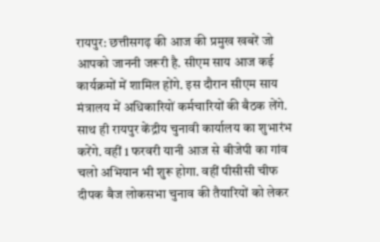रायपुर: छत्तीसगढ़ की आज की प्रमुख खबरें जो आपको जाननी जरूरी है. सीएम साय आज कई कार्यक्रमों में शामिल होंगे. इस दौरान सीएम साय मंत्रालय में अधिकारियों कर्मचारियों की बैठक लेंगे. साथ ही रायपुर केंद्रीय चुनावी कार्यालय का शुभारंभ करेंगे. वहीं 1 फरवरी यानी आज से बीजेपी का गांव चलो अभियान भी शुरू होगा. वहीं पीसीसी चीफ दीपक बैज लोकसभा चुनाव की तैयारियों को लेकर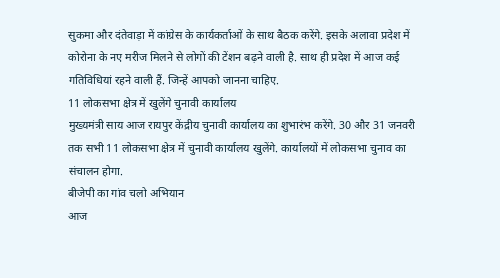सुकमा और दंतेवाड़ा में कांग्रेस के कार्यकर्ताओं के साथ बैठक करेंगे. इसके अलावा प्रदेश में कोरोना के नए मरीज मिलने से लोगों की टेंशन बढ़ने वाली है. साथ ही प्रदेश में आज कई गतिविधियां रहने वाली हैं. जिन्हें आपको जानना चाहिए.
11 लोकसभा क्षेत्र में खुलेंगे चुनावी कार्यालय
मुख्यमंत्री साय आज रायपुर केंद्रीय चुनावी कार्यालय का शुभारंभ करेंगे. 30 और 31 जनवरी तक सभी 11 लोकसभा क्षेत्र में चुनावी कार्यालय खुलेंगे. कार्यालयों में लोकसभा चुनाव का संचालन होगा.
बीजेपी का गांव चलो अभियान
आज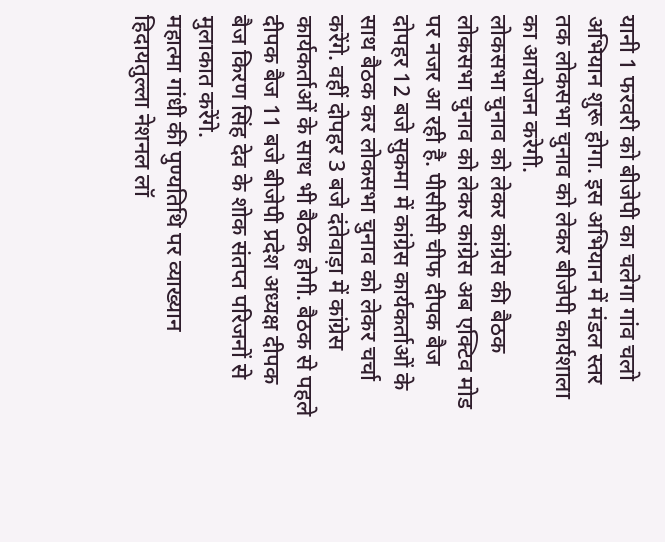यानी 1 फरवरी को बीजेपी का चलेगा गांव चलो अभियान शुरू होगा. इस अभियान में मंडल स्तर तक लोकसभा चुनाव को लेकर बीजेपी कार्यशाला का आयोजन करेगी.
लोकसभा चुनाव को लेकर कांग्रेस की बैठक
लोकसभा चुनाव को लेकर कांग्रेस अब एक्टिव मोड पर नजर आ रही है. पीसीसी चीफ दीपक बैज दोपहर 12 बजे सुकमा में कांग्रेस कार्यकर्ताओं के साथ बैठक कर लोकसभा चुनाव को लेकर चर्चा करेंगे. वहीं दोपहर 3 बजे दंतेवाड़ा में कांग्रेस कार्यकर्ताओं के साथ भी बैठक होगी. बैठक से पहले दीपक बैज 11 बजे बीजेपी प्रदेश अध्यक्ष दीपक बैज किरण सिंह देव के शोक संतप्त परिजनों से मुलाकात करेंगे.
महात्मा गांधी की पुण्यतिथि पर व्याख्यान
हिदायतुल्ला नेशनल लॉ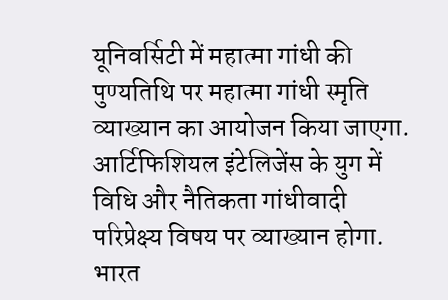यूनिवर्सिटी में महात्मा गांधी की पुण्यतिथि पर महात्मा गांधी स्मृति व्याख्यान का आयोजन किया जाएगा. आर्टिफिशियल इंटेलिजेंस के युग में विधि और नैतिकता गांधीवादी परिप्रेक्ष्य विषय पर व्याख्यान होगा. भारत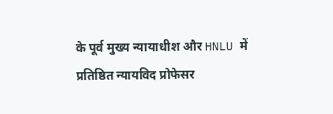के पूर्व मुख्य न्यायाधीश और HNLU में प्रतिष्ठित न्यायविद प्रोफेसर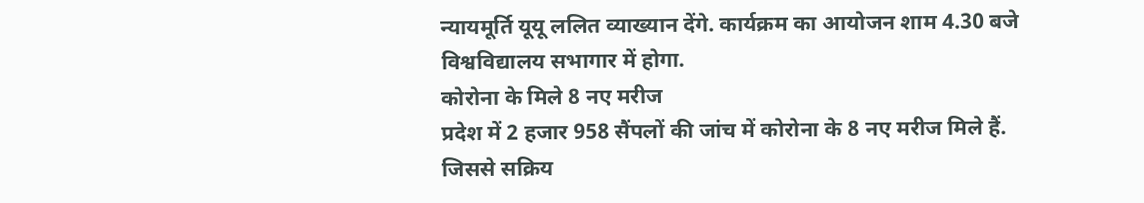न्यायमूर्ति यूयू ललित व्याख्यान देंगे. कार्यक्रम का आयोजन शाम 4.30 बजे विश्वविद्यालय सभागार में होगा.
कोरोना के मिले 8 नए मरीज
प्रदेश में 2 हजार 958 सैंपलों की जांच में कोरोना के 8 नए मरीज मिले हैं. जिससे सक्रिय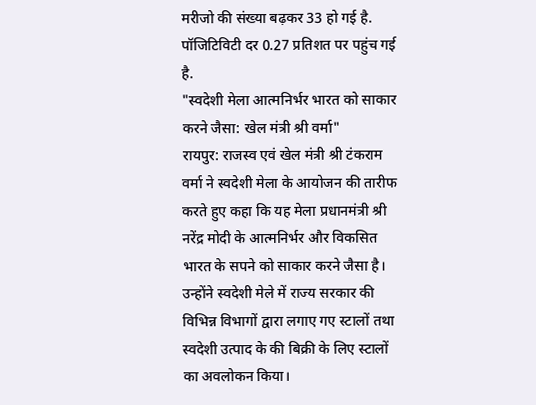मरीजो की संख्या बढ़कर 33 हो गई है. पॉजिटिविटी दर 0.27 प्रतिशत पर पहुंच गई है.
"स्वदेशी मेला आत्मनिर्भर भारत को साकार करने जैसा: खेल मंत्री श्री वर्मा"
रायपुर: राजस्व एवं खेल मंत्री श्री टंकराम वर्मा ने स्वदेशी मेला के आयोजन की तारीफ करते हुए कहा कि यह मेला प्रधानमंत्री श्री नरेंद्र मोदी के आत्मनिर्भर और विकसित भारत के सपने को साकार करने जैसा है। उन्होंने स्वदेशी मेले में राज्य सरकार की विभिन्न विभागों द्वारा लगाए गए स्टालों तथा स्वदेशी उत्पाद के की बिक्री के लिए स्टालों का अवलोकन किया।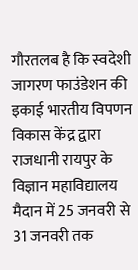गौरतलब है कि स्वदेशी जागरण फाउंडेशन की इकाई भारतीय विपणन विकास केंद्र द्वारा राजधानी रायपुर के विज्ञान महाविद्यालय मैदान में 25 जनवरी से 31 जनवरी तक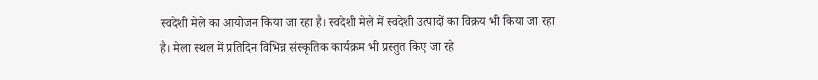स्वदेशी मेले का आयोजन किया जा रहा है। स्वदेशी मेले में स्वदेशी उत्पादों का विक्रय भी किया जा रहा है। मेला स्थल में प्रतिदिन विभिन्न संस्कृतिक कार्यक्रम भी प्रस्तुत किए जा रहे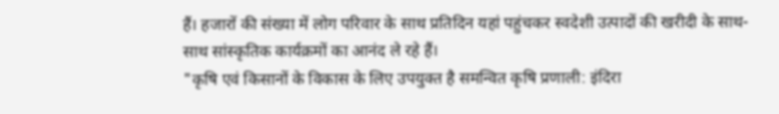हैं। हजारों की संख्या में लोग परिवार के साथ प्रतिदिन यहां पहुंचकर स्वदेशी उत्पादों की खरीदी के साथ-साथ सांस्कृतिक कार्यक्रमों का आनंद ले रहे हैं।
"कृषि एवं किसानों के विकास के लिए उपयुक्त है समन्वित कृषि प्रणाली: इंदिरा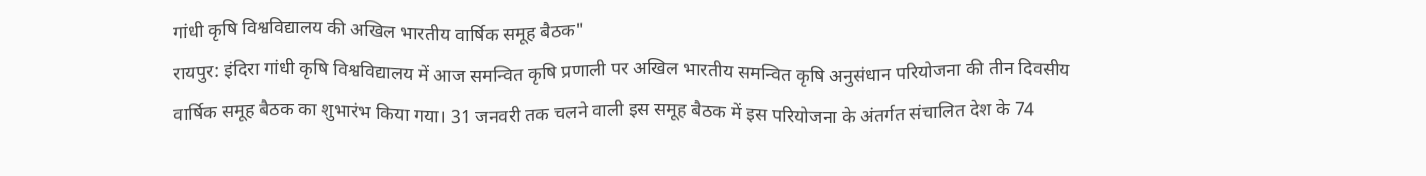गांधी कृषि विश्वविद्यालय की अखिल भारतीय वार्षिक समूह बैठक"
रायपुर: इंदिरा गांधी कृषि विश्वविद्यालय में आज समन्वित कृषि प्रणाली पर अखिल भारतीय समन्वित कृषि अनुसंधान परियोजना की तीन दिवसीय वार्षिक समूह बैठक का शुभारंभ किया गया। 31 जनवरी तक चलने वाली इस समूह बैठक में इस परियोजना के अंतर्गत संचालित देश के 74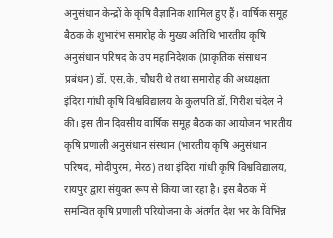अनुसंधान केन्द्रों के कृषि वैज्ञानिक शामिल हुए हैं। वार्षिक समूह बैठक के शुभारंभ समारोह के मुख्य अतिथि भारतीय कृषि अनुसंधान परिषद के उप महानिदेशक (प्राकृतिक संसाधन प्रबंधन) डॉ. एस.के. चौधरी थे तथा समारोह की अध्यक्षता इंदिरा गांधी कृषि विश्वविद्यालय के कुलपति डॉ. गिरीश चंदेल ने की। इस तीन दिवसीय वार्षिक समूह बैठक का आयोजन भारतीय कृषि प्रणाली अनुसंधान संस्थान (भारतीय कृषि अनुसंधान परिषद, मोदीपुरम, मेरठ) तथा इंदिरा गांधी कृषि विश्वविद्यालय, रायपुर द्वारा संयुक्त रूप से किया जा रहा है। इस बैठक में समन्वित कृषि प्रणाली परियोजना के अंतर्गत देश भर के विभिन्न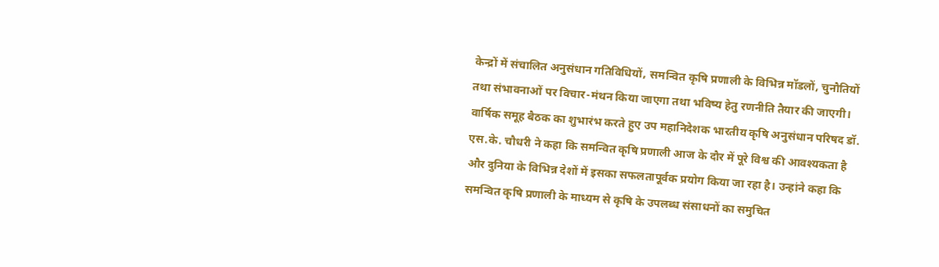केन्द्रों में संचालित अनुसंधान गतिविधियों, समन्वित कृषि प्रणाली के विभिन्न मॉडलों, चुनौतियों तथा संभावनाओं पर विचार-मंथन किया जाएगा तथा भविष्य हेतु रणनीति तैयार की जाएगी।
वार्षिक समूह बैठक का शुभारंभ करते हुए उप महानिदेशक भारतीय कृषि अनुसंधान परिषद डॉ. एस.के. चौधरी ने कहा कि समन्वित कृषि प्रणाली आज के दौर में पूरे विश्व की आवश्यकता है और दुनिया के विभिन्न देशों में इसका सफलतापूर्वक प्रयोग किया जा रहा है। उन्हांने कहा कि समन्वित कृषि प्रणाली के माध्यम से कृषि के उपलब्ध संसाधनों का समुचित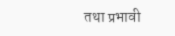तथा प्रभावी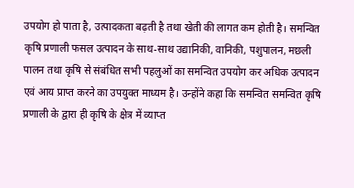उपयोग हो पाता है, उत्पादकता बढ़ती है तथा खेती की लागत कम होती है। समन्वित कृषि प्रणाली फसल उत्पादन के साथ-साथ उद्यानिकी, वानिकी, पशुपालन, मछली पालन तथा कृषि से संबंधित सभी पहलुओं का समन्वित उपयोग कर अधिक उत्पादन एवं आय प्राप्त करने का उपयुक्त माध्यम है। उन्होंने कहा कि समन्वित समन्वित कृषि प्रणाली के द्वारा ही कृषि के क्षेत्र में व्याप्त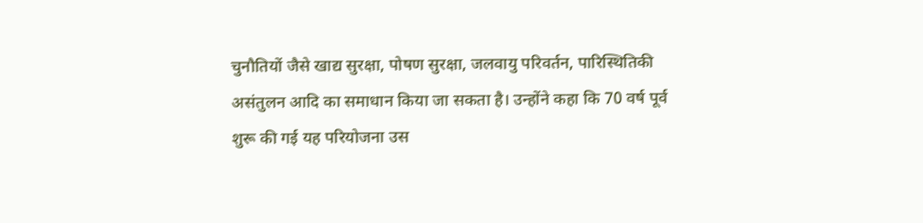चुनौतियों जैसे खाद्य सुरक्षा, पोषण सुरक्षा, जलवायु परिवर्तन, पारिस्थितिकी असंतुलन आदि का समाधान किया जा सकता है। उन्होंने कहा कि 70 वर्ष पूर्व शुरू की गई यह परियोजना उस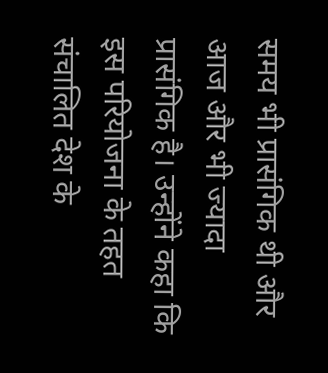समय भी प्रासंगिक थी और आज और भी ज्यादा प्रासंगिक है। उन्होंने कहा कि इस परियोजना के तहत संचालित देश के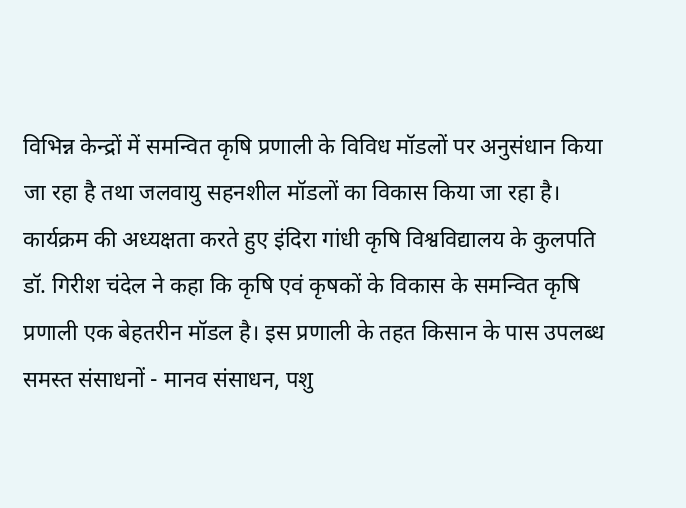विभिन्न केन्द्रों में समन्वित कृषि प्रणाली के विविध मॉडलों पर अनुसंधान किया जा रहा है तथा जलवायु सहनशील मॉडलों का विकास किया जा रहा है।
कार्यक्रम की अध्यक्षता करते हुए इंदिरा गांधी कृषि विश्वविद्यालय के कुलपति डॉ. गिरीश चंदेल ने कहा कि कृषि एवं कृषकों के विकास के समन्वित कृषि प्रणाली एक बेहतरीन मॉडल है। इस प्रणाली के तहत किसान के पास उपलब्ध समस्त संसाधनों - मानव संसाधन, पशु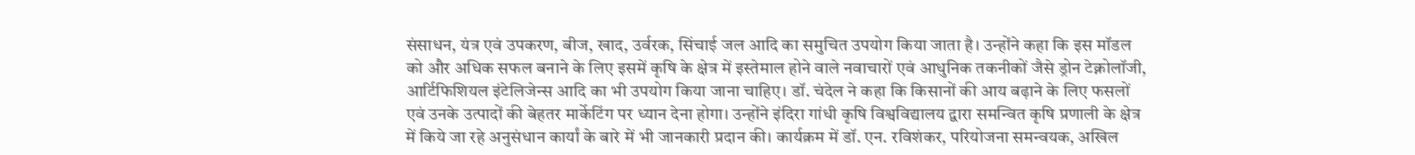संसाधन, यंत्र एवं उपकरण, बीज, खाद, उर्वरक, सिंचाई जल आदि का समुचित उपयोग किया जाता है। उन्होंने कहा कि इस मॉडल को और अधिक सफल बनाने के लिए इसमें कृषि के क्षेत्र में इस्तेमाल होने वाले नवाचारों एवं आधुनिक तकनीकों जैसे ड्रोन टेक्नोलॉजी, आर्टिफिशियल इंटेलिजेन्स आदि का भी उपयोग किया जाना चाहिए। डॉ. चंदेल ने कहा कि किसानों की आय बढ़ाने के लिए फसलों एवं उनके उत्पादों की बेहतर मार्केटिंग पर ध्यान देना होगा। उन्होंने इंदिरा गांधी कृषि विश्वविद्यालय द्वारा समन्वित कृषि प्रणाली के क्षेत्र में किये जा रहे अनुसंधान कार्यां के बारे में भी जानकारी प्रदान की। कार्यक्रम में डॉ. एन. रविशंकर, परियोजना समन्वयक, अखिल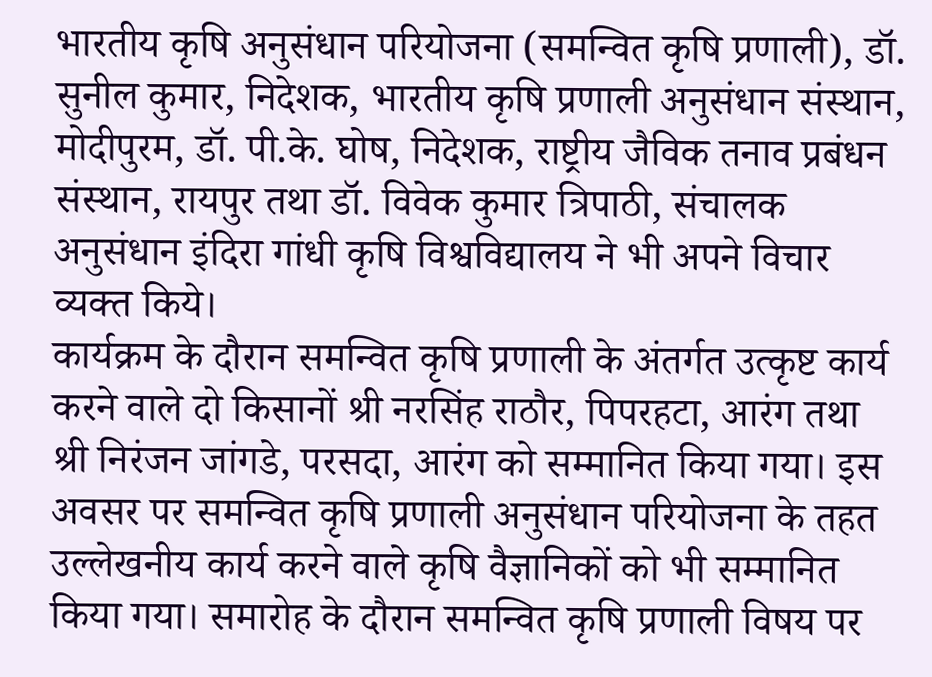भारतीय कृषि अनुसंधान परियोजना (समन्वित कृषि प्रणाली), डॉ. सुनील कुमार, निदेशक, भारतीय कृषि प्रणाली अनुसंधान संस्थान, मोदीपुरम, डॉ. पी.के. घोष, निदेशक, राष्ट्रीय जैविक तनाव प्रबंधन संस्थान, रायपुर तथा डॉ. विवेक कुमार त्रिपाठी, संचालक अनुसंधान इंदिरा गांधी कृषि विश्वविद्यालय ने भी अपने विचार व्यक्त किये।
कार्यक्रम के दौरान समन्वित कृषि प्रणाली के अंतर्गत उत्कृष्ट कार्य करने वाले दो किसानों श्री नरसिंह राठौर, पिपरहटा, आरंग तथा श्री निरंजन जांगडे, परसदा, आरंग को सम्मानित किया गया। इस अवसर पर समन्वित कृषि प्रणाली अनुसंधान परियोजना के तहत उल्लेखनीय कार्य करने वाले कृषि वैज्ञानिकों को भी सम्मानित किया गया। समारोह के दौरान समन्वित कृषि प्रणाली विषय पर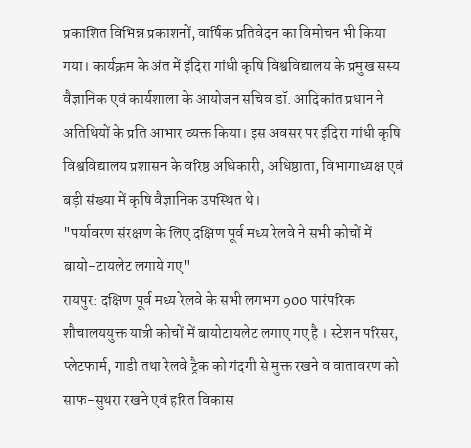प्रकाशित विभिन्न प्रकाशनों, वार्षिक प्रतिवेदन का विमोचन भी किया गया। कार्यक्रम के अंत में इंदिरा गांधी कृषि विश्वविद्यालय के प्रमुख सस्य वैज्ञानिक एवं कार्यशाला के आयोजन सचिव डॉ. आदिकांत प्रधान ने अतिथियों के प्रति आभार व्यक्त किया। इस अवसर पर इंदिरा गांधी कृषि विश्वविद्यालय प्रशासन के वरिष्ठ अधिकारी, अधिष्ठाता, विभागाध्यक्ष एवं बड़ी संख्या में कृषि वैज्ञानिक उपस्थित थे।
"पर्यावरण संरक्षण के लिए दक्षिण पूर्व मध्य रेलवे ने सभी कोचों में बायो-टायलेट लगाये गए"
रायपुर: दक्षिण पूर्व मध्य रेलवे के सभी लगभग 900 पारंपरिक शौचालययुक्त यात्री कोचों में बायोटायलेट लगाए गए है । स्टेशन परिसर, प्लेटफार्म, गाडी तथा रेलवे ट्रैक को गंदगी से मुक्त रखने व वातावरण को साफ-सुथरा रखने एवं हरित विकास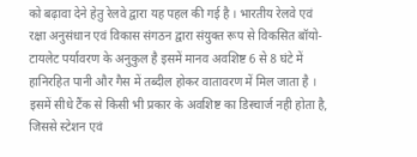को बढ़ावा देने हेतु रेलवे द्वारा यह पहल की गई है । भारतीय रेलवे एवं रक्षा अनुसंधान एवं विकास संगठन द्वारा संयुक्त रूप से विकसित बॉयो-टायलेट पर्यावरण के अनुकुल है इसमें मानव अवशिष्ट 6 से 8 घंटे में हानिरहित पानी और गैस में तब्दील होकर वातावरण में मिल जाता है । इसमें सीधे टैंक से किसी भी प्रकार के अवशिष्ट का डिस्चार्ज नही होता है, जिससे स्टेशन एवं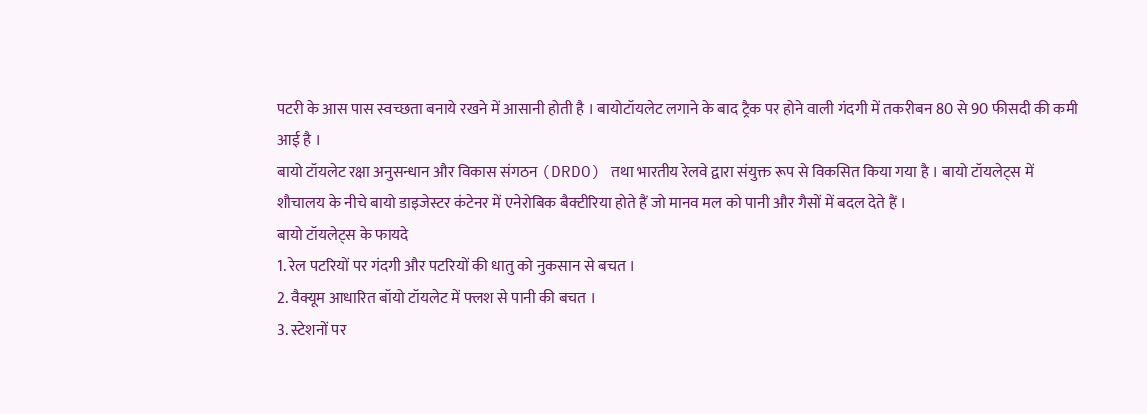पटरी के आस पास स्वच्छता बनाये रखने में आसानी होती है । बायोटॉयलेट लगाने के बाद ट्रैक पर होने वाली गंदगी में तकरीबन 80 से 90 फीसदी की कमी आई है ।
बायो टॉयलेट रक्षा अनुसन्धान और विकास संगठन (DRDO) तथा भारतीय रेलवे द्वारा संयुक्त रूप से विकसित किया गया है । बायो टॉयलेट्स में शौचालय के नीचे बायो डाइजेस्टर कंटेनर में एनेरोबिक बैक्टीरिया होते हैं जो मानव मल को पानी और गैसों में बदल देते हैं ।
बायो टॉयलेट्स के फायदे
1. रेल पटरियों पर गंदगी और पटरियों की धातु को नुकसान से बचत ।
2. वैक्यूम आधारित बॉयो टॉयलेट में फ्लश से पानी की बचत ।
3. स्टेशनों पर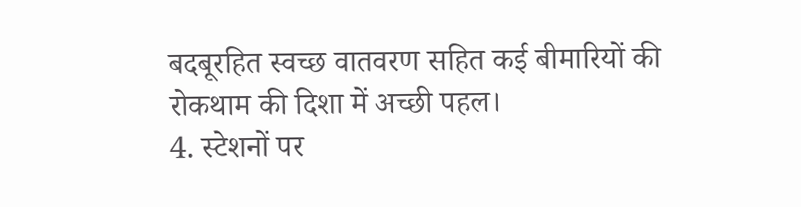बदबूरहित स्वच्छ वातवरण सहित कई बीमारियों की रोकथाम की दिशा में अच्छी पहल।
4. स्टेशनों पर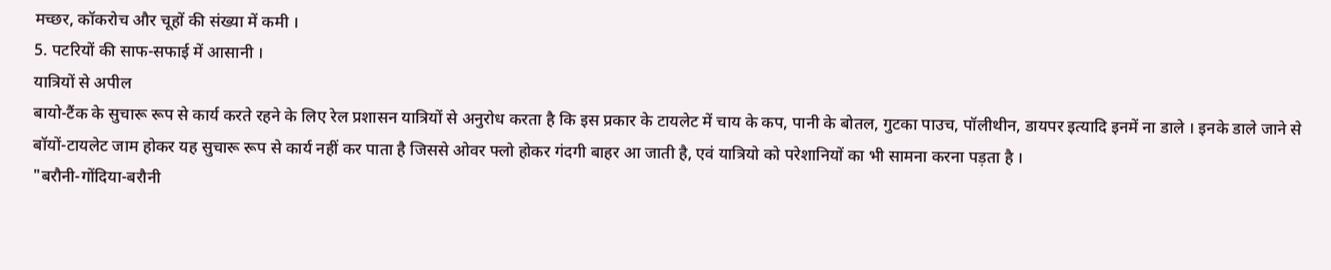मच्छर, कॉकरोच और चूहों की संख्या में कमी ।
5. पटरियों की साफ-सफाई में आसानी ।
यात्रियों से अपील
बायो-टैंक के सुचारू रूप से कार्य करते रहने के लिए रेल प्रशासन यात्रियों से अनुरोध करता है कि इस प्रकार के टायलेट में चाय के कप, पानी के बोतल, गुटका पाउच, पॉलीथीन, डायपर इत्यादि इनमें ना डाले । इनके डाले जाने से बॉयों-टायलेट जाम होकर यह सुचारू रूप से कार्य नहीं कर पाता है जिससे ओवर फ्लो होकर गंदगी बाहर आ जाती है, एवं यात्रियो को परेशानियों का भी सामना करना पड़ता है ।
"बरौनी-गोंदिया-बरौनी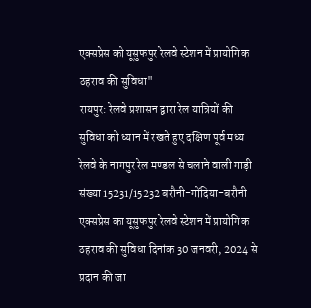एक्सप्रेस को यूसुफपुर रेलवे स्टेशन में प्रायोगिक ठहराव की सुविधा"
रायपुर: रेलवे प्रशासन द्वारा रेल यात्रियों की सुविधा को ध्यान में रखते हुए दक्षिण पूर्व मध्य रेलवे के नागपुर रेल मण्डल से चलाने वाली गाड़ी संख्या 15231/15232 बरौनी-गोंदिया-बरौनी एक्सप्रेस का यूसुफपुर रेलवे स्टेशन में प्रायोगिक ठहराव की सुविधा दिनांक 30 जनवरी, 2024 से प्रदान की जा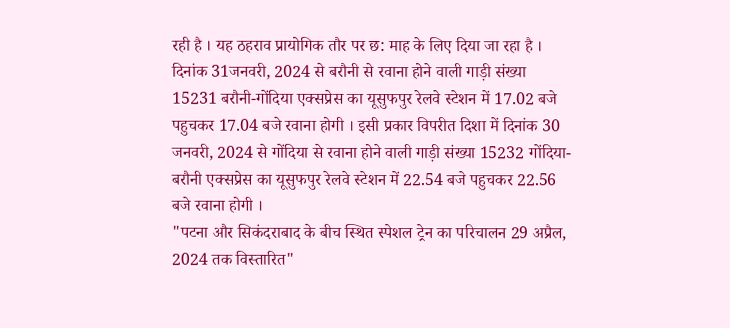रही है । यह ठहराव प्रायोगिक तौर पर छ: माह के लिए दिया जा रहा है ।
दिनांक 31जनवरी, 2024 से बरौनी से रवाना होने वाली गाड़ी संख्या 15231 बरौनी-गोंदिया एक्सप्रेस का यूसुफपुर रेलवे स्टेशन में 17.02 बजे पहुचकर 17.04 बजे रवाना होगी । इसी प्रकार विपरीत दिशा में दिनांक 30 जनवरी, 2024 से गोंदिया से रवाना होने वाली गाड़ी संख्या 15232 गोंदिया-बरौनी एक्सप्रेस का यूसुफपुर रेलवे स्टेशन में 22.54 बजे पहुचकर 22.56 बजे रवाना होगी ।
"पटना और सिकंदराबाद के बीच स्थित स्पेशल ट्रेन का परिचालन 29 अप्रैल, 2024 तक विस्तारित"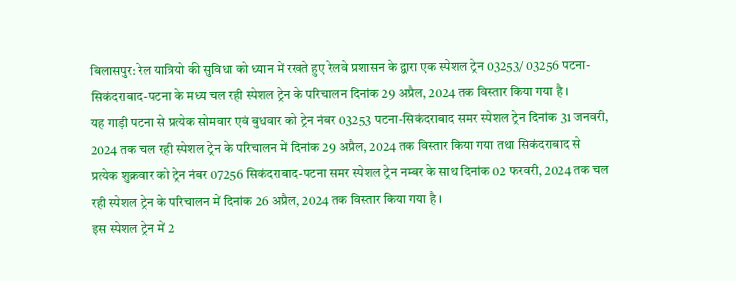बिलासपुर: रेल यात्रियो की सुविधा को ध्यान में रखते हुए रेलवे प्रशासन के द्वारा एक स्पेशल ट्रेन 03253/ 03256 पटना-सिकंदराबाद-पटना के मध्य चल रही स्पेशल ट्रेन के परिचालन दिनांक 29 अप्रैल, 2024 तक विस्तार किया गया है ।
यह गाड़ी पटना से प्रत्येक सोमवार एवं बुधवार को ट्रेन नंबर 03253 पटना-सिकंदराबाद समर स्पेशल ट्रेन दिनांक 31 जनवरी, 2024 तक चल रही स्पेशल ट्रेन के परिचालन में दिनांक 29 अप्रैल, 2024 तक विस्तार किया गया तथा सिकंदराबाद से प्रत्येक शुक्रवार को ट्रेन नंबर 07256 सिकंदराबाद-पटना समर स्पेशल ट्रेन नम्बर के साथ दिनांक 02 फरवरी, 2024 तक चल रही स्पेशल ट्रेन के परिचालन में दिनांक 26 अप्रैल, 2024 तक विस्तार किया गया है ।
इस स्पेशल ट्रेन में 2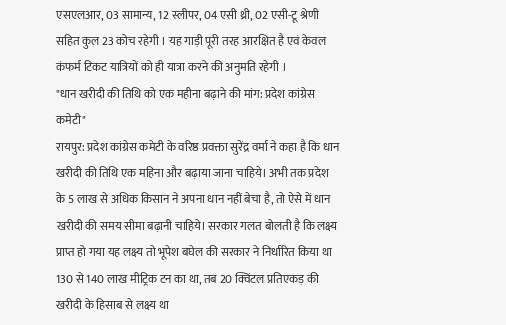एसएलआर, 03 सामान्य, 12 स्लीपर, 04 एसी थ्री, 02 एसी-टू श्रेणी सहित कुल 23 कोच रहेगी । यह गाड़ी पूरी तरह आरक्षित है एवं केवल कंफर्म टिकट यात्रियों को ही यात्रा करने की अनुमति रहेगी ।
"धान खरीदी की तिथि को एक महीना बढ़ाने की मांग: प्रदेश कांग्रेस कमेटी"
रायपुर: प्रदेश कांग्रेस कमेटी के वरिष्ठ प्रवक्ता सुरेंद्र वर्मा ने कहा है कि धान खरीदी की तिथि एक महिना और बढ़ाया जाना चाहिये। अभी तक प्रदेश के 5 लाख से अधिक किसान ने अपना धान नहीं बेचा है, तो ऐसे में धान खरीदी की समय सीमा बढ़ानी चाहिये। सरकार गलत बोलती है कि लक्ष्य प्राप्त हो गया यह लक्ष्य तो भूपेश बघेल की सरकार ने निर्धारित किया था 130 से 140 लाख मीट्रिक टन का था, तब 20 क्विंटल प्रतिएकड़ की खरीदी के हिसाब से लक्ष्य था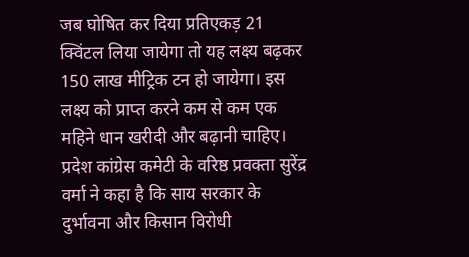जब घोषित कर दिया प्रतिएकड़ 21 क्विंटल लिया जायेगा तो यह लक्ष्य बढ़कर 150 लाख मीट्रिक टन हो जायेगा। इस लक्ष्य को प्राप्त करने कम से कम एक महिने धान खरीदी और बढ़ानी चाहिए।
प्रदेश कांग्रेस कमेटी के वरिष्ठ प्रवक्ता सुरेंद्र वर्मा ने कहा है कि साय सरकार के दुर्भावना और किसान विरोधी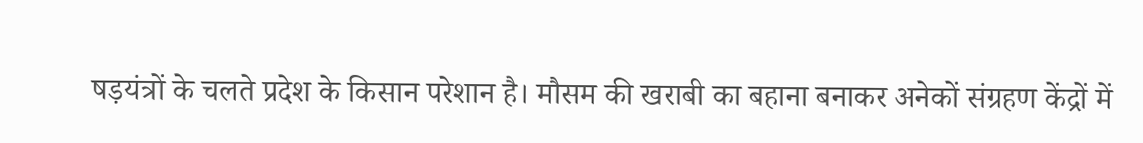षड़यंत्रों के चलते प्रदेश के किसान परेशान है। मौसम की खराबी का बहाना बनाकर अनेकों संग्रहण केंद्रों में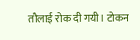तौलाई रोक दी गयी। टोकन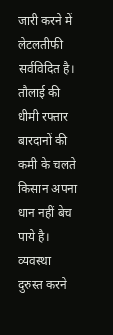जारी करने में लेटलतीफी सर्वविदित है। तौलाई की धीमी रफ्तार बारदानों की कमी के चलते किसान अपना धान नहीं बेच पाये है। व्यवस्था दुरुस्त करने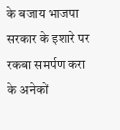के बजाय भाजपा सरकार के इशारे पर रकबा समर्पण करा के अनेकों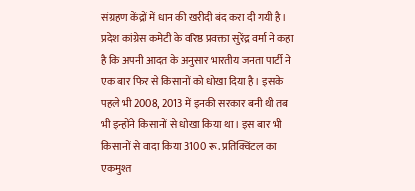संग्रहण केंद्रों में धान की खरीदी बंद करा दी गयी है।
प्रदेश कांग्रेस कमेटी के वरिष्ठ प्रवक्ता सुरेंद्र वर्मा ने कहा है कि अपनी आदत के अनुसार भारतीय जनता पार्टी ने एक बार फिर से किसानों को धोखा दिया है। इसके पहले भी 2008, 2013 में इनकी सरकार बनी थी तब भी इन्होंने किसानों से धोखा किया था। इस बार भी किसानों से वादा किया 3100 रू. प्रतिक्विंटल का एकमुश्त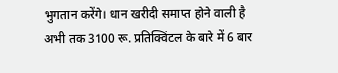भुगतान करेंगे। धान खरीदी समाप्त होने वाली है अभी तक 3100 रू. प्रतिक्विंटल के बारे में 6 बार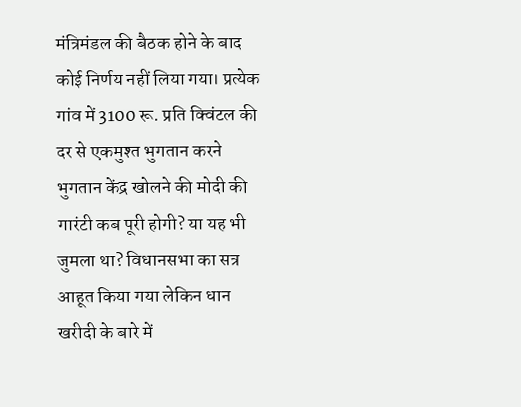मंत्रिमंडल की बैठक होने के बाद कोई निर्णय नहीं लिया गया। प्रत्येक गांव में 3100 रू. प्रति क्विंटल की दर से एकमुश्त भुगतान करने भुगतान केंद्र खोलने की मोदी की गारंटी कब पूरी होगी? या यह भी जुमला था? विधानसभा का सत्र आहूत किया गया लेकिन धान खरीदी के बारे में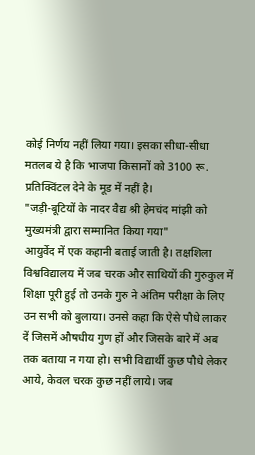कोई निर्णय नहीं लिया गया। इसका सीधा-सीधा मतलब ये है कि भाजपा किसानों को 3100 रू. प्रतिक्विंटल देने के मूड में नहीं है।
"जड़ी-बूटियों के नादर वैद्य श्री हेमचंद मांझी को मुख्यमंत्री द्वारा सम्मानित किया गया"
आयुर्वेद में एक कहानी बताई जाती है। तक्षशिला विश्वविद्यालय में जब चरक और साथियों की गुरुकुल में शिक्षा पूरी हुई तो उनके गुरु ने अंतिम परीक्षा के लिए उन सभी को बुलाया। उनसे कहा कि ऐसे पौधे लाकर दें जिसमें औषधीय गुण हों और जिसके बारे में अब तक बताया न गया हो। सभी विद्यार्थी कुछ पौधे लेकर आये, केवल चरक कुछ नहीं लाये। जब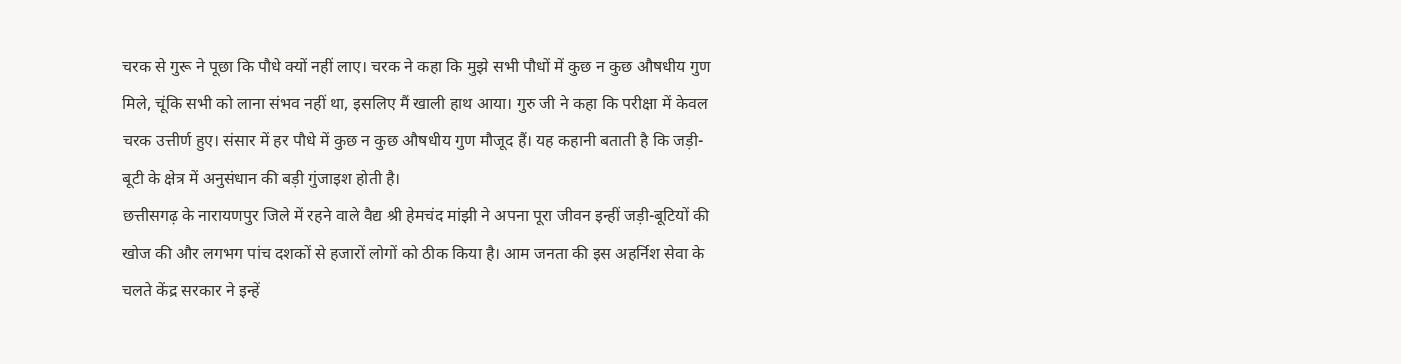चरक से गुरू ने पूछा कि पौधे क्यों नहीं लाए। चरक ने कहा कि मुझे सभी पौधों में कुछ न कुछ औषधीय गुण मिले, चूंकि सभी को लाना संभव नहीं था, इसलिए मैं खाली हाथ आया। गुरु जी ने कहा कि परीक्षा में केवल चरक उत्तीर्ण हुए। संसार में हर पौधे में कुछ न कुछ औषधीय गुण मौजूद हैं। यह कहानी बताती है कि जड़ी-बूटी के क्षेत्र में अनुसंधान की बड़ी गुंजाइश होती है।
छत्तीसगढ़ के नारायणपुर जिले में रहने वाले वैद्य श्री हेमचंद मांझी ने अपना पूरा जीवन इन्हीं जड़ी-बूटियों की खोज की और लगभग पांच दशकों से हजारों लोगों को ठीक किया है। आम जनता की इस अहर्निश सेवा के चलते केंद्र सरकार ने इन्हें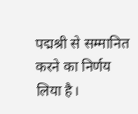पद्मश्री से सम्मानित करने का निर्णय लिया है।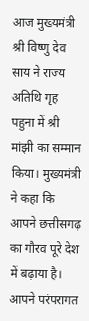आज मुख्यमंत्री श्री विष्णु देव साय ने राज्य अतिथि गृह पहुना में श्री मांझी का सम्मान किया। मुख्यमंत्री ने कहा कि आपने छत्तीसगढ़ का गौरव पूरे देश में बढ़ाया है। आपने परंपरागत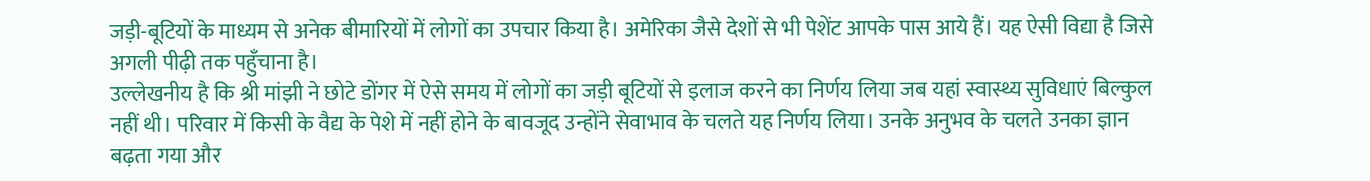जड़ी-बूटियों के माध्यम से अनेक बीमारियों में लोगों का उपचार किया है। अमेरिका जैसे देशों से भी पेशेंट आपके पास आये हैं। यह ऐसी विद्या है जिसे अगली पीढ़ी तक पहुँचाना है।
उल्लेखनीय है कि श्री मांझी ने छोटे डोंगर में ऐसे समय में लोगों का जड़ी बूटियों से इलाज करने का निर्णय लिया जब यहां स्वास्थ्य सुविधाएं बिल्कुल नहीं थी। परिवार में किसी के वैद्य के पेशे में नहीं होने के बावजूद उन्होंने सेवाभाव के चलते यह निर्णय लिया। उनके अनुभव के चलते उनका ज्ञान बढ़ता गया और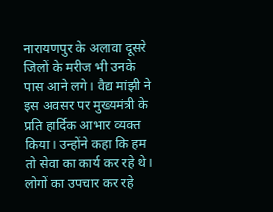नारायणपुर के अलावा दूसरे जिलों के मरीज भी उनके पास आने लगे। वैद्य मांझी ने इस अवसर पर मुख्यमंत्री के प्रति हार्दिक आभार व्यक्त किया। उन्होंने कहा कि हम तो सेवा का कार्य कर रहे थे। लोगों का उपचार कर रहे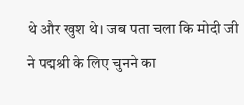थे और खुश थे। जब पता चला कि मोदी जी ने पद्मश्री के लिए चुनने का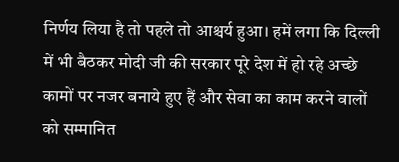निर्णय लिया है तो पहले तो आश्चर्य हुआ। हमें लगा कि दिल्ली में भी बैठकर मोदी जी की सरकार पूरे देश में हो रहे अच्छे कामों पर नजर बनाये हुए हैं और सेवा का काम करने वालों को सम्मानित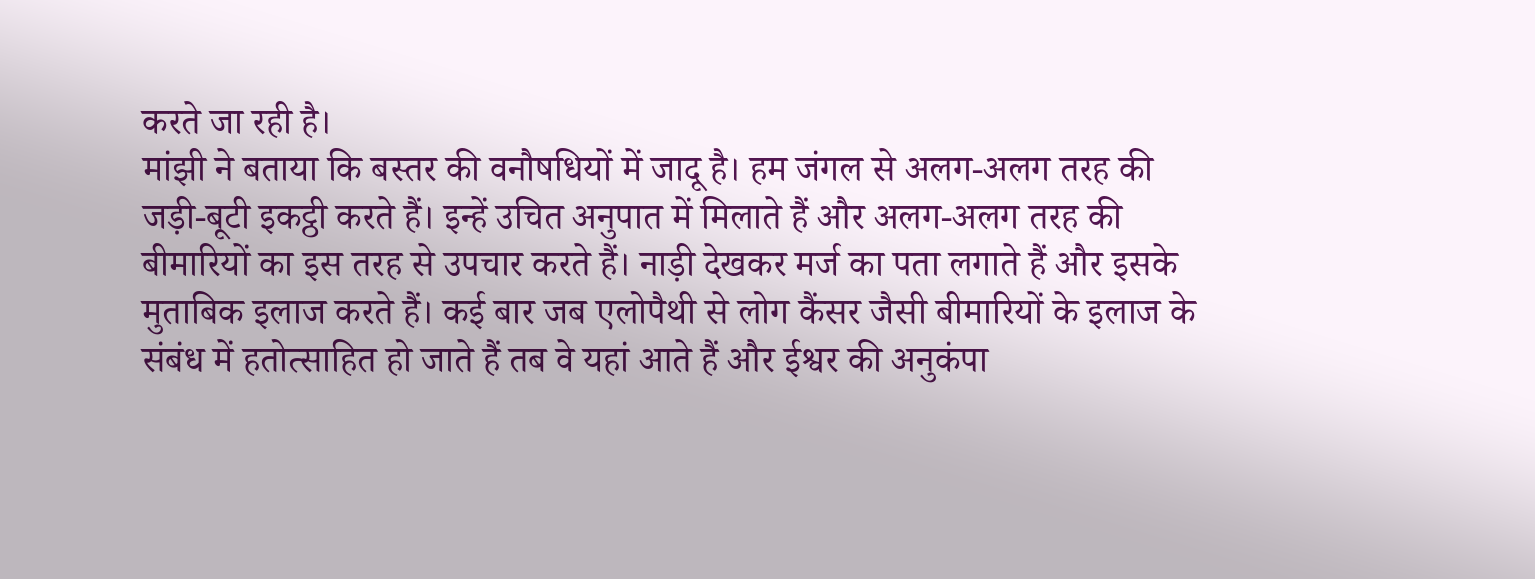करते जा रही है।
मांझी ने बताया कि बस्तर की वनौषधियों में जादू है। हम जंगल से अलग-अलग तरह की जड़ी-बूटी इकट्ठी करते हैं। इन्हें उचित अनुपात में मिलाते हैं और अलग-अलग तरह की बीमारियों का इस तरह से उपचार करते हैं। नाड़ी देखकर मर्ज का पता लगाते हैं और इसके मुताबिक इलाज करते हैं। कई बार जब एलोपैथी से लोग कैंसर जैसी बीमारियों के इलाज के संबंध में हतोत्साहित हो जाते हैं तब वे यहां आते हैं और ईश्वर की अनुकंपा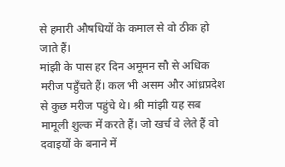से हमारी औषधियों के कमाल से वो ठीक हो जाते हैं।
मांझी के पास हर दिन अमूमन सौ से अधिक मरीज पहुँचते हैं। कल भी असम और आंध्रप्रदेश से कुछ मरीज पहुंचे थे। श्री मांझी यह सब मामूली शुल्क में करते हैं। जो खर्च वे लेते हैं वो दवाइयों के बनाने में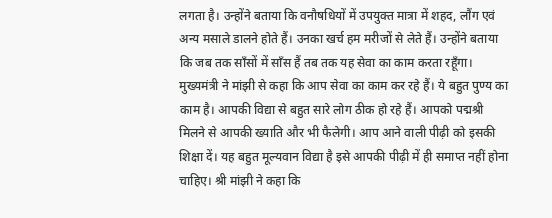लगता है। उन्होंने बताया कि वनौषधियों में उपयुक्त मात्रा में शहद, लौंग एवं अन्य मसाले डालने होते हैं। उनका खर्च हम मरीजों से लेते हैं। उन्होंने बताया कि जब तक साँसों में साँस हैं तब तक यह सेवा का काम करता रहूँगा।
मुख्यमंत्री ने मांझी से कहा कि आप सेवा का काम कर रहे हैं। ये बहुत पुण्य का काम है। आपकी विद्या से बहुत सारे लोग ठीक हो रहे हैं। आपको पद्मश्री मिलने से आपकी ख्याति और भी फैलेगी। आप आने वाली पीढ़ी को इसकी शिक्षा दें। यह बहुत मूल्यवान विद्या है इसे आपकी पीढ़ी में ही समाप्त नहीं होना चाहिए। श्री मांझी ने कहा कि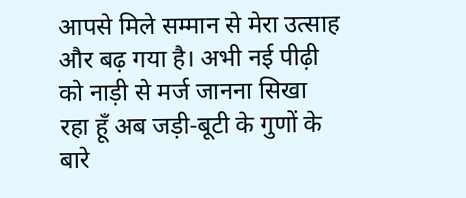आपसे मिले सम्मान से मेरा उत्साह और बढ़ गया है। अभी नई पीढ़ी को नाड़ी से मर्ज जानना सिखा रहा हूँ अब जड़ी-बूटी के गुणों के बारे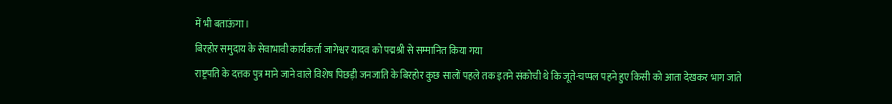में भी बताऊंगा।
बिरहोर समुदाय के सेवाभावी कार्यकर्ता जागेश्वर यादव को पद्मश्री से सम्मानित किया गया
राष्ट्रपति के दत्तक पुत्र माने जाने वाले विशेष पिछड़ी जनजाति के बिरहोर कुछ सालों पहले तक इतने संकोची थे कि जूते-चप्पल पहने हुए किसी को आता देखकर भाग जाते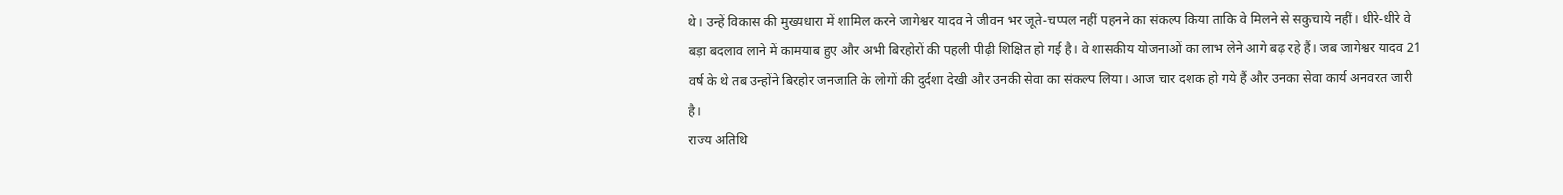थे। उन्हें विकास की मुख्यधारा में शामिल करने जागेश्वर यादव ने जीवन भर जूते-चप्पल नहीं पहनने का संकल्प किया ताकि वे मिलने से सकुचाये नहीं। धीरे-धीरे वे बड़ा बदलाव लाने में कामयाब हुए और अभी बिरहोरों की पहली पीढ़ी शिक्षित हो गई है। वे शासकीय योजनाओं का लाभ लेने आगे बढ़ रहे हैं। जब जागेश्वर यादव 21 वर्ष के थे तब उन्होंने बिरहोर जनजाति के लोगों की दुर्दशा देखी और उनकी सेवा का संकल्प लिया। आज चार दशक हो गये हैं और उनका सेवा कार्य अनवरत जारी है।
राज्य अतिथि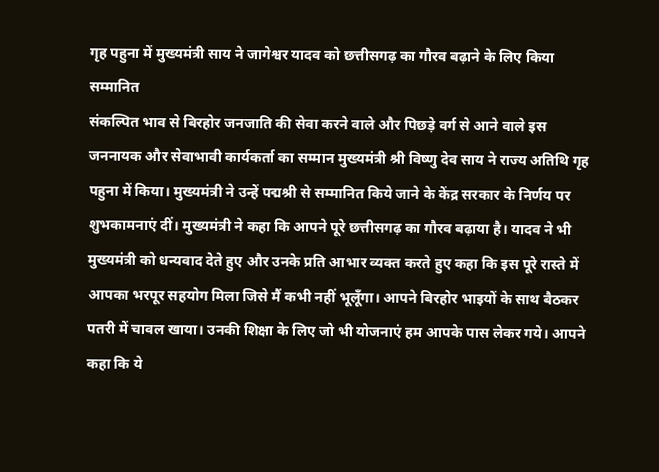गृह पहुना में मुख्यमंत्री साय ने जागेश्वर यादव को छत्तीसगढ़ का गौरव बढ़ाने के लिए किया सम्मानित
संकल्पित भाव से बिरहोर जनजाति की सेवा करने वाले और पिछड़े वर्ग से आने वाले इस जननायक और सेवाभावी कार्यकर्ता का सम्मान मुख्यमंत्री श्री विष्णु देव साय ने राज्य अतिथि गृह पहुना में किया। मुख्यमंत्री ने उन्हें पद्मश्री से सम्मानित किये जाने के केंद्र सरकार के निर्णय पर शुभकामनाएं दीं। मुख्यमंत्री ने कहा कि आपने पूरे छत्तीसगढ़ का गौरव बढ़ाया है। यादव ने भी मुख्यमंत्री को धन्यवाद देते हुए और उनके प्रति आभार व्यक्त करते हुए कहा कि इस पूरे रास्ते में आपका भरपूर सहयोग मिला जिसे मैं कभी नहीं भूलूँगा। आपने बिरहोर भाइयों के साथ बैठकर पतरी में चावल खाया। उनकी शिक्षा के लिए जो भी योजनाएं हम आपके पास लेकर गये। आपने कहा कि ये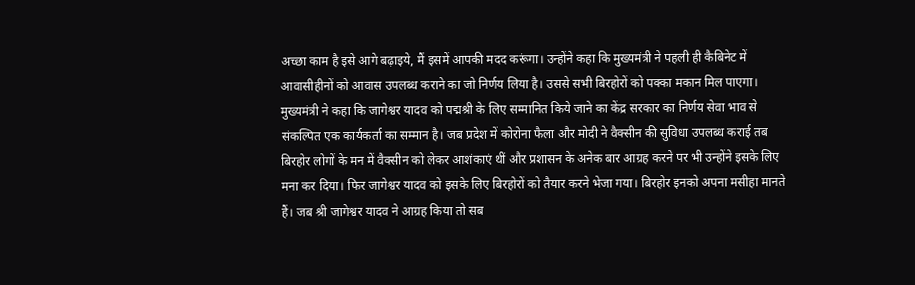अच्छा काम है इसे आगे बढ़ाइये, मैं इसमें आपकी मदद करूंगा। उन्होंने कहा कि मुख्यमंत्री ने पहली ही कैबिनेट में आवासीहीनों को आवास उपलब्ध कराने का जो निर्णय लिया है। उससे सभी बिरहोरों को पक्का मकान मिल पाएगा।
मुख्यमंत्री ने कहा कि जागेश्वर यादव को पद्मश्री के लिए सम्मानित किये जाने का केंद्र सरकार का निर्णय सेवा भाव से संकल्पित एक कार्यकर्ता का सम्मान है। जब प्रदेश में कोरोना फैला और मोदी ने वैक्सीन की सुविधा उपलब्ध कराई तब बिरहोर लोगों के मन में वैक्सीन को लेकर आशंकाएं थीं और प्रशासन के अनेक बार आग्रह करने पर भी उन्होंने इसके लिए मना कर दिया। फिर जागेश्वर यादव को इसके लिए बिरहोरों को तैयार करने भेजा गया। बिरहोर इनको अपना मसीहा मानते हैं। जब श्री जागेश्वर यादव ने आग्रह किया तो सब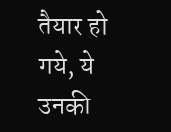तैयार हो गये, ये उनकी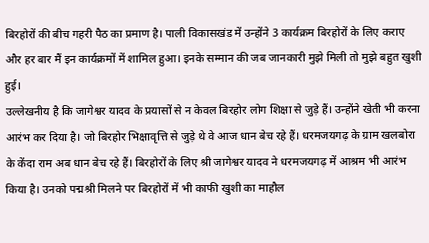बिरहोरों की बीच गहरी पैठ का प्रमाण है। पाली विकासखंड में उन्होंने 3 कार्यक्रम बिरहोरों के लिए कराए और हर बार मैं इन कार्यक्रमों में शामिल हुआ। इनके सम्मान की जब जानकारी मुझे मिली तो मुझे बहुत खुशी हुई।
उल्लेखनीय है कि जागेश्वर यादव के प्रयासों से न केवल बिरहोर लोग शिक्षा से जुड़े हैं। उन्होंने खेती भी करना आरंभ कर दिया है। जो बिरहोर भिक्षावृत्ति से जुड़े थे वे आज धान बेच रहे हैं। धरमजयगढ़ के ग्राम खलबोरा के केंदा राम अब धान बेच रहे हैं। बिरहोरों के लिए श्री जागेश्वर यादव ने धरमजयगढ़ में आश्रम भी आरंभ किया है। उनको पद्मश्री मिलने पर बिरहोरों में भी काफी खुशी का माहौल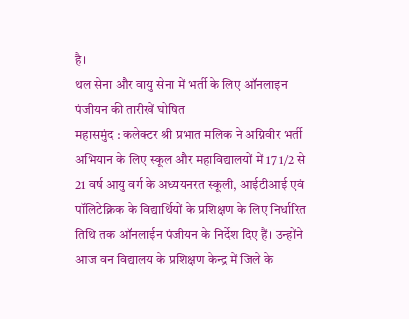है।
थल सेना और वायु सेना में भर्ती के लिए ऑनलाइन पंजीयन की तारीखें घोषित
महासमुंद : कलेक्टर श्री प्रभात मलिक ने अग्निवीर भर्ती अभियान के लिए स्कूल और महाविद्यालयों में 17 1/2 से 21 वर्ष आयु वर्ग के अध्ययनरत स्कूली, आईटीआई एवं पॉलिटेक्निक के विद्यार्थियों के प्रशिक्षण के लिए निर्धारित तिथि तक ऑनलाईन पंजीयन के निर्देश दिए हैं। उन्होंने आज वन विद्यालय के प्रशिक्षण केन्द्र में जिले के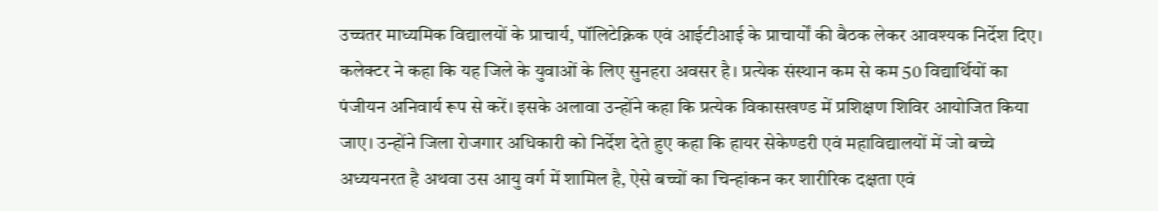उच्चतर माध्यमिक विद्यालयों के प्राचार्य, पॉलिटेक्निक एवं आईटीआई के प्राचार्यों की बैठक लेकर आवश्यक निर्देश दिए। कलेक्टर ने कहा कि यह जिले के युवाओं के लिए सुनहरा अवसर है। प्रत्येक संस्थान कम से कम 50 विद्यार्थियों का पंजीयन अनिवार्य रूप से करें। इसके अलावा उन्होंने कहा कि प्रत्येक विकासखण्ड में प्रशिक्षण शिविर आयोजित किया जाए। उन्होंने जिला रोजगार अधिकारी को निर्देश देते हुए कहा कि हायर सेकेण्डरी एवं महाविद्यालयों में जो बच्चे अध्ययनरत है अथवा उस आयु वर्ग में शामिल है, ऐसे बच्चों का चिन्हांकन कर शारीरिक दक्षता एवं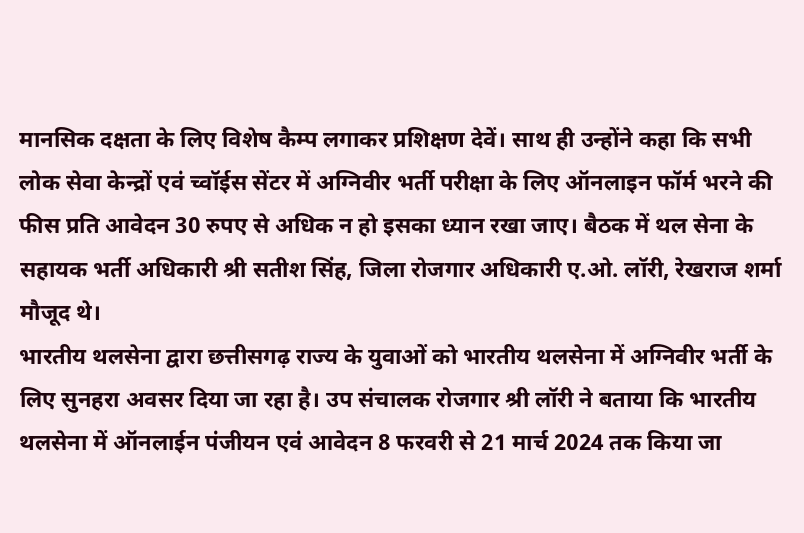मानसिक दक्षता के लिए विशेष कैम्प लगाकर प्रशिक्षण देवें। साथ ही उन्होंने कहा कि सभी लोक सेवा केन्द्रों एवं च्वॉईस सेंटर में अग्निवीर भर्ती परीक्षा के लिए ऑनलाइन फॉर्म भरने की फीस प्रति आवेदन 30 रुपए से अधिक न हो इसका ध्यान रखा जाए। बैठक में थल सेना के सहायक भर्ती अधिकारी श्री सतीश सिंह, जिला रोजगार अधिकारी ए.ओ. लॉरी, रेखराज शर्मा मौजूद थे।
भारतीय थलसेना द्वारा छत्तीसगढ़ राज्य के युवाओं को भारतीय थलसेना में अग्निवीर भर्ती के लिए सुनहरा अवसर दिया जा रहा है। उप संचालक रोजगार श्री लॉरी ने बताया कि भारतीय थलसेना में ऑनलाईन पंजीयन एवं आवेदन 8 फरवरी से 21 मार्च 2024 तक किया जा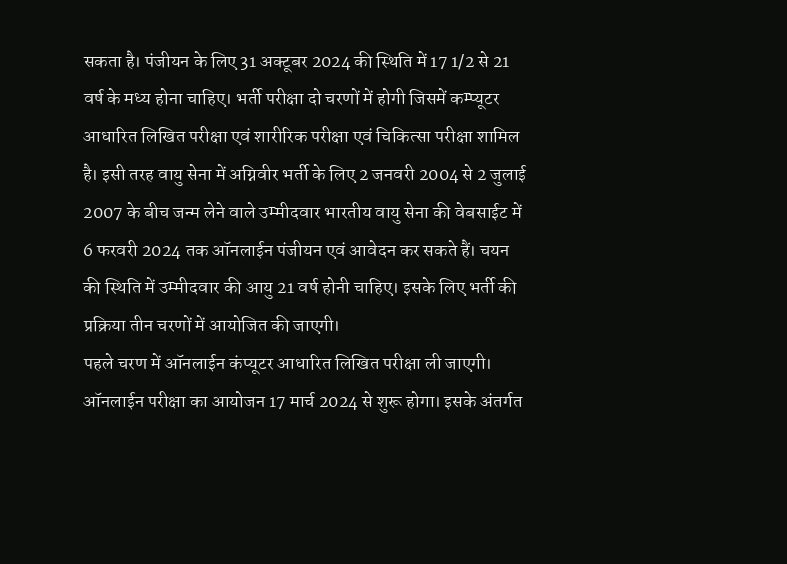सकता है। पंजीयन के लिए 31 अक्टूबर 2024 की स्थिति में 17 1/2 से 21 वर्ष के मध्य होना चाहिए। भर्ती परीक्षा दो चरणों में होगी जिसमें कम्प्यूटर आधारित लिखित परीक्षा एवं शारीरिक परीक्षा एवं चिकित्सा परीक्षा शामिल है। इसी तरह वायु सेना में अग्निवीर भर्ती के लिए 2 जनवरी 2004 से 2 जुलाई 2007 के बीच जन्म लेने वाले उम्मीदवार भारतीय वायु सेना की वेबसाईट में 6 फरवरी 2024 तक ऑनलाईन पंजीयन एवं आवेदन कर सकते हैं। चयन की स्थिति में उम्मीदवार की आयु 21 वर्ष होनी चाहिए। इसके लिए भर्ती की प्रक्रिया तीन चरणों में आयोजित की जाएगी।
पहले चरण में ऑनलाईन कंप्यूटर आधारित लिखित परीक्षा ली जाएगी। ऑनलाईन परीक्षा का आयोजन 17 मार्च 2024 से शुरू होगा। इसके अंतर्गत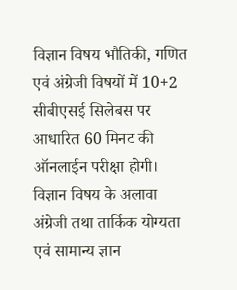विज्ञान विषय भौतिकी, गणित एवं अंग्रेजी विषयों में 10+2 सीबीएसई सिलेबस पर आधारित 60 मिनट की ऑनलाईन परीक्षा होगी। विज्ञान विषय के अलावा अंग्रेजी तथा तार्किक योग्यता एवं सामान्य ज्ञान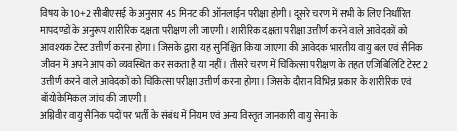विषय के 10+2 सीबीएसई के अनुसार 45 मिनट की ऑनलाईन परीक्षा होगी। दूसरे चरण में सभी के लिए निर्धारित मापदण्डों के अनुरूप शारीरिक दक्षता परीक्षण ली जाएगी। शारीरिक दक्षता परीक्षा उत्तीर्ण करने वाले आवेदकों को आवश्यक टेस्ट उत्तीर्ण करना होगा। जिसके द्वारा यह सुनिश्चित किया जाएगा की आवेदक भारतीय वायु बल एवं सैनिक जीवन में अपने आप को व्यवस्थित कर सकता है या नहीं। तीसरे चरण में चिकित्सा परीक्षण के तहत एजिबिलिटि टेस्ट 2 उत्तीर्ण करने वाले आवेदकों को चिकित्सा परीक्षा उत्तीर्ण करना होगा। जिसके दौरान विभिन्न प्रकार के शारीरिक एवं बॉयोकेमिकल जांच की जाएगी।
अग्निवीर वायु सैनिक पदों पर भर्ती के संबंध में नियम एवं अन्य विस्तृत जानकारी वायु सेना के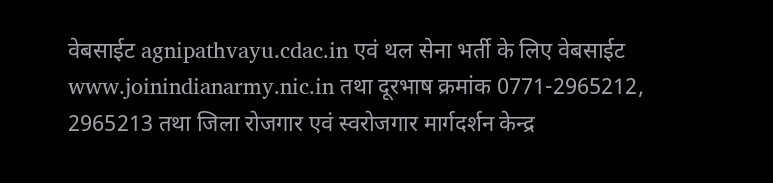वेबसाईट agnipathvayu.cdac.in एवं थल सेना भर्ती के लिए वेबसाईट www.joinindianarmy.nic.in तथा दूरभाष क्रमांक 0771-2965212, 2965213 तथा जिला रोजगार एवं स्वरोजगार मार्गदर्शन केन्द्र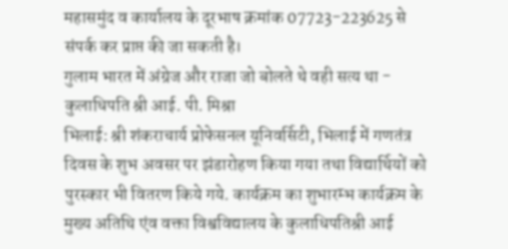महासमुंद व कार्यालय के दूरभाष क्रमांक 07723-223625 से संपर्क कर प्राप्त की जा सकती है।
गुलाम भारत में अंग्रेज और राजा जो बोलते थे वही सत्य था - कुलाधिपति श्री आई. पी. मिश्रा
भिलाई: श्री शंकराचार्य प्रोफेसनल यूनिवर्सिटी, भिलाई में गणतंत्र दिवस के शुभ अवसर पर झंडारोहण किया गया तथा विद्यार्थियों को पुरस्कार भी वितरण किये गये. कार्यक्रम का शुभारम्भ कार्यक्रम के मुख्य अतिथि एंव वक्ता विश्वविद्यालय के कुलाधिपतिश्री आई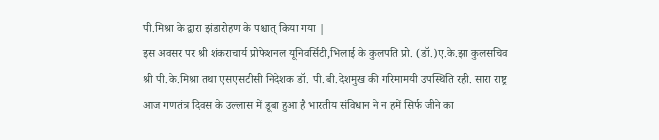पी.मिश्रा के द्वारा झंडारोहण के पश्चात् किया गया |
इस अवसर पर श्री शंकराचार्य प्रोफेशनल यूनिवर्सिटी,भिलाई के कुलपति प्रो. (डॉ.)ए.के.झा कुलसचिव श्री पी.के.मिश्रा तथा एसएसटीसी निदेशक डॉ. पी.बी.देशमुख की गरिमामयी उपस्थिति रही. सारा राष्ट्र आज गणतंत्र दिवस के उल्लास में डूबा हुआ है भारतीय संविधान ने न हमें सिर्फ जीने का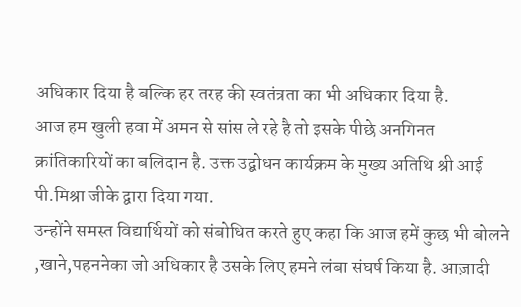अधिकार दिया है बल्कि हर तरह की स्वतंत्रता का भी अधिकार दिया है.
आज हम खुली हवा में अमन से सांस ले रहे है तो इसके पीछे अनगिनत क्रांतिकारियों का बलिदान है. उक्त उद्बोधन कार्यक्रम के मुख्य अतिथि श्री आई पी.मिश्रा जीके द्वारा दिया गया.
उन्होंने समस्त विद्यार्थियों को संबोधित करते हुए कहा कि आज हमें कुछ भी बोलने ,खाने,पहननेका जो अधिकार है उसके लिए हमने लंबा संघर्ष किया है. आज़ादी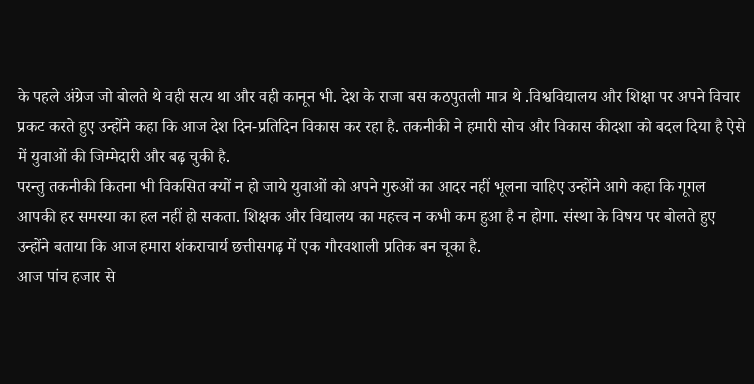के पहले अंग्रेज जो बोलते थे वही सत्य था और वही कानून भी. देश के राजा बस कठपुतली मात्र थे .विश्वविद्यालय और शिक्षा पर अपने विचार प्रकट करते हुए उन्होंने कहा कि आज देश दिन-प्रतिदिन विकास कर रहा है. तकनीकी ने हमारी सोच और विकास कीदशा को बदल दिया है ऐसे में युवाओं की जिम्मेदारी और बढ़ चुकी है.
परन्तु तकनीकी कितना भी विकसित क्यों न हो जाये युवाओं को अपने गुरुओं का आदर नहीं भूलना चाहिए उन्होंने आगे कहा कि गूगल आपकी हर समस्या का हल नहीं हो सकता. शिक्षक और विद्यालय का महत्त्व न कभी कम हुआ है न होगा. संस्था के विषय पर बोलते हुए उन्होंने बताया कि आज हमारा शंकराचार्य छत्तीसगढ़ में एक गौरवशाली प्रतिक बन चूका है.
आज पांच हजार से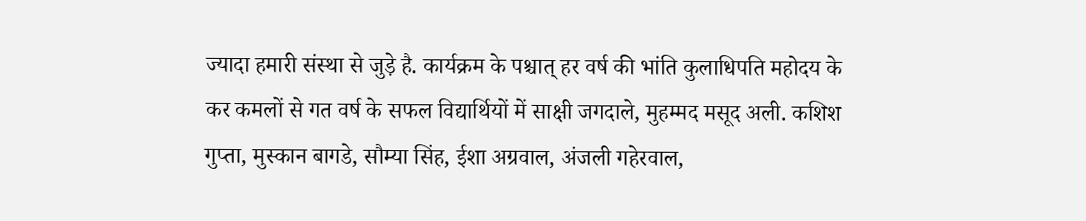ज्यादा हमारी संस्था से जुड़े है. कार्यक्रम के पश्चात् हर वर्ष की भांति कुलाधिपति महोदय के कर कमलों से गत वर्ष के सफल विद्यार्थियों में साक्षी जगदाले, मुहम्मद मसूद अली. कशिश गुप्ता, मुस्कान बागडे, सौम्या सिंह, ईशा अग्रवाल, अंजली गहेरवाल,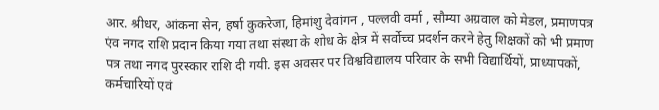आर. श्रीधर, आंकना सेन, हर्षा कुकरेजा, हिमांशु देवांगन , पल्लवी वर्मा , सौम्या अग्रवाल को मेडल, प्रमाणपत्र एंव नगद राशि प्रदान किया गया तथा संस्था के शोध के क्षेत्र में सर्वोच्च प्रदर्शन करने हेतु शिक्षकों को भी प्रमाण पत्र तथा नगद पुरस्कार राशि दी गयी. इस अवसर पर विश्वविद्यालय परिवार के सभी विद्यार्थियों, प्राध्यापकों, कर्मचारियों एवं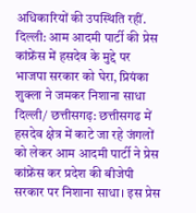अधिकारियों की उपस्थिति रहीं.
दिल्ली: आम आदमी पार्टी की प्रेस कांफ्रेंस में हसदेव के मुद्दे पर भाजपा सरकार को घेरा, प्रियंका शुक्ला ने जमकर निशाना साधा
दिल्ली/ छत्तीसगढ़: छत्तीसगढ में हसदेव क्षेत्र में काटे जा रहे जंगलों को लेकर आम आदमी पार्टी ने प्रेस कांफ्रेंस कर प्रदेश की बीजेपी सरकार पर निशाना साधा। इस प्रेस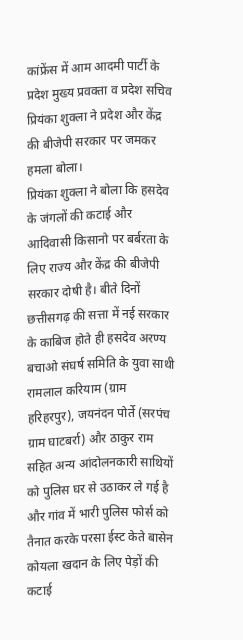कांफ्रेंस में आम आदमी पार्टी के प्रदेश मुख्य प्रवक्ता व प्रदेश सचिव प्रियंका शुक्ला ने प्रदेश और केंद्र की बीजेपी सरकार पर जमकर हमला बोला।
प्रियंका शुक्ला ने बोला कि हसदेव के जंगलों की कटाई और आदिवासी किसानो पर बर्बरता के लिए राज्य और केंद्र की बीजेपी सरकार दोषी है। बीते दिनों छत्तीसगढ़ की सत्ता में नई सरकार के काबिज होते ही हसदेव अरण्य बचाओ संघर्ष समिति के युवा साथी रामलाल करियाम (ग्राम हरिहरपुर), जयनंदन पोर्ते (सरपंच ग्राम घाटबर्रा) और ठाकुर राम सहित अन्य आंदोलनकारी साथियों को पुलिस घर से उठाकर ले गई है और गांव में भारी पुलिस फोर्स को तैनात करके परसा ईस्ट केते बासेन कोयला खदान के लिए पेड़ों की कटाई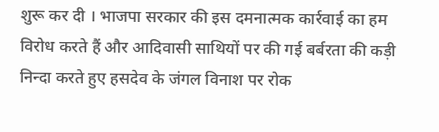शुरू कर दी । भाजपा सरकार की इस दमनात्मक कार्रवाई का हम विरोध करते हैं और आदिवासी साथियों पर की गई बर्बरता की कड़ी निन्दा करते हुए हसदेव के जंगल विनाश पर रोक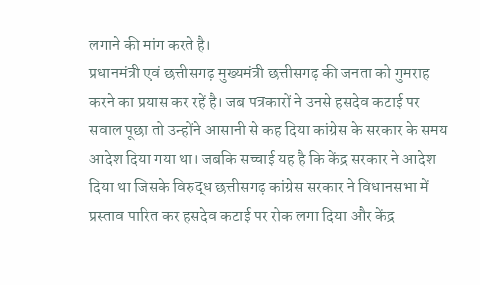लगाने की मांग करते है।
प्रधानमंत्री एवं छत्तीसगढ़ मुख्यमंत्री छत्तीसगढ़ की जनता को गुमराह करने का प्रयास कर रहें है। जब पत्रकारों ने उनसे हसदेव कटाई पर सवाल पूछा तो उन्होंने आसानी से कह दिया कांग्रेस के सरकार के समय आदेश दिया गया था। जबकि सच्चाई यह है कि केंद्र सरकार ने आदेश दिया था जिसके विरुद्ध छत्तीसगढ़ कांग्रेस सरकार ने विधानसभा में प्रस्ताव पारित कर हसदेव कटाई पर रोक लगा दिया और केंद्र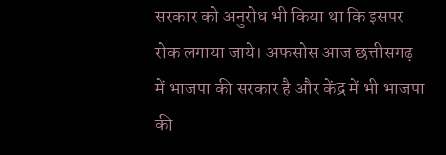सरकार को अनुरोध भी किया था कि इसपर रोक लगाया जाये। अफसोस आज छत्तीसगढ़ में भाजपा की सरकार है और केंद्र में भी भाजपा की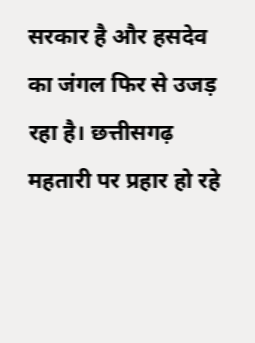सरकार है और हसदेव का जंगल फिर से उजड़ रहा है। छत्तीसगढ़ महतारी पर प्रहार हो रहे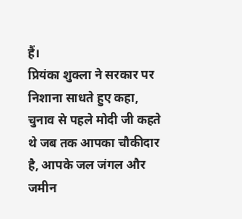हैं।
प्रियंका शुक्ला ने सरकार पर निशाना साधते हुए कहा, चुनाव से पहले मोदी जी कहते थे जब तक आपका चौकीदार है, आपके जल जंगल और जमीन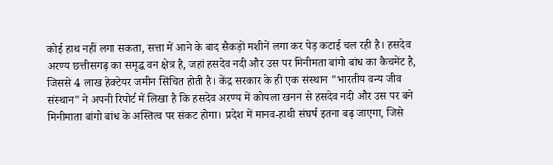कोई हाथ नहीं लगा सकता, सत्ता में आने के बाद सैकड़ों मशीनें लगा कर पेड़ कटाई चल रही है। हसदेव अरण्य छत्तीसगढ़ का समृद्ध वन क्षेत्र है, जहां हसदेव नदी और उस पर मिनीमता बांगो बांध का कैचमेंट है, जिससे 4 लाख हेक्टेयर जमीन सिंचित होती है। केंद्र सरकार के ही एक संस्थान "भारतीय वन्य जीव संस्थान" ने अपनी रिपोर्ट में लिखा है कि हसदेव अरण्य में कोयला खनन से हसदेव नदी और उस पर बने मिनीमाता बांगो बांध के अस्तित्व पर संकट होगा। प्रदेश में मानव-हाथी संघर्ष इतना बढ़ जाएगा, जिसे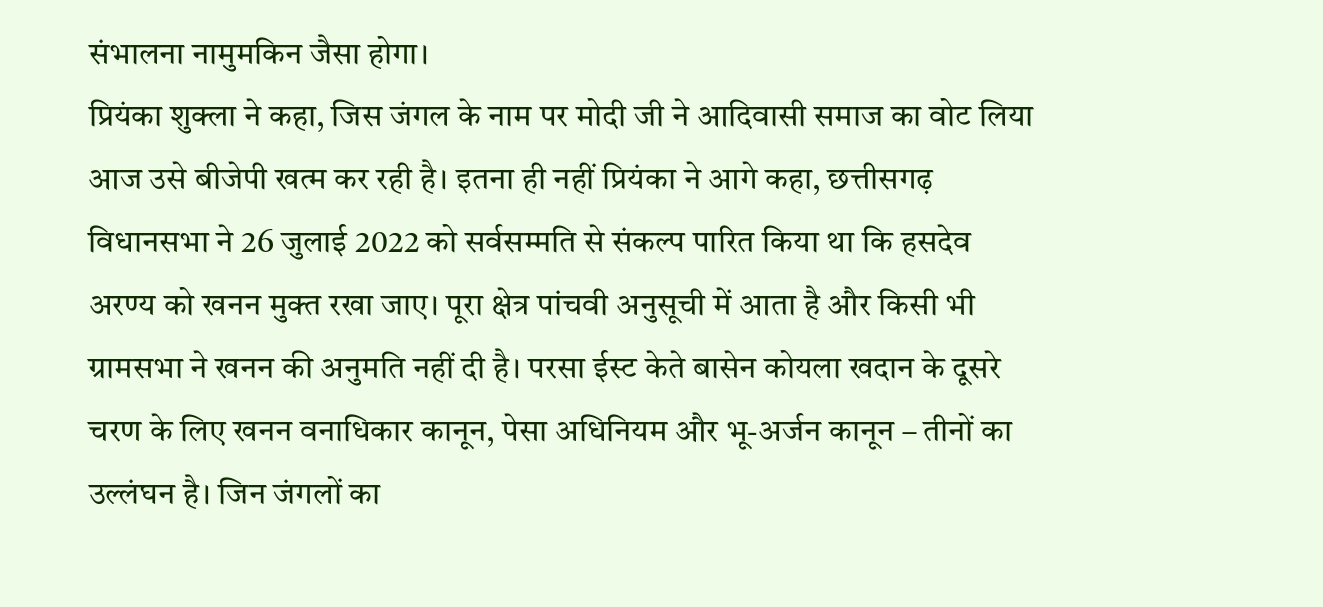संभालना नामुमकिन जैसा होगा।
प्रियंका शुक्ला ने कहा, जिस जंगल के नाम पर मोदी जी ने आदिवासी समाज का वोट लिया आज उसे बीजेपी खत्म कर रही है। इतना ही नहीं प्रियंका ने आगे कहा, छत्तीसगढ़ विधानसभा ने 26 जुलाई 2022 को सर्वसम्मति से संकल्प पारित किया था कि हसदेव अरण्य को खनन मुक्त रखा जाए। पूरा क्षेत्र पांचवी अनुसूची में आता है और किसी भी ग्रामसभा ने खनन की अनुमति नहीं दी है। परसा ईस्ट केते बासेन कोयला खदान के दूसरे चरण के लिए खनन वनाधिकार कानून, पेसा अधिनियम और भू-अर्जन कानून – तीनों का उल्लंघन है। जिन जंगलों का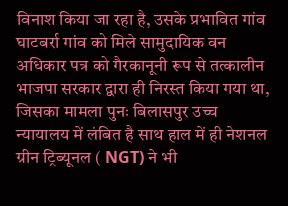विनाश किया जा रहा है, उसके प्रभावित गांव घाटबर्रा गांव को मिले सामुदायिक वन अधिकार पत्र को गैरकानूनी रूप से तत्कालीन भाजपा सरकार द्वारा ही निरस्त किया गया था, जिसका मामला पुनः बिलासपुर उच्च न्यायालय में लंबित है साथ हाल में ही नेशनल ग्रीन ट्रिब्यूनल ( NGT) ने भी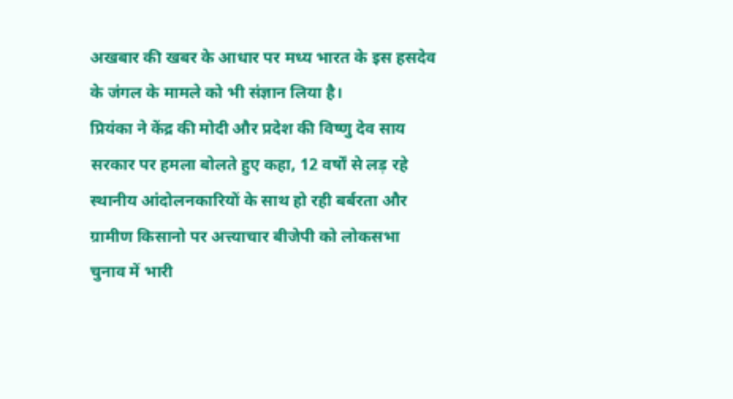अखबार की खबर के आधार पर मध्य भारत के इस हसदेव के जंगल के मामले को भी संज्ञान लिया है।
प्रियंका ने केंद्र की मोदी और प्रदेश की विष्णु देव साय सरकार पर हमला बोलते हुए कहा, 12 वर्षों से लड़ रहे स्थानीय आंदोलनकारियों के साथ हो रही बर्बरता और ग्रामीण किसानो पर अत्त्याचार बीजेपी को लोकसभा चुनाव में भारी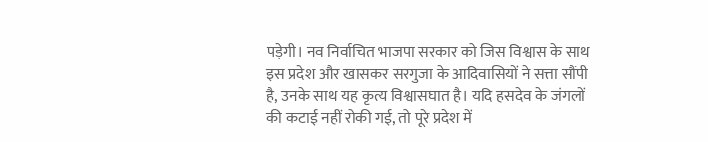पड़ेगी। नव निर्वाचित भाजपा सरकार को जिस विश्वास के साथ इस प्रदेश और खासकर सरगुजा के आदिवासियों ने सत्ता सौंपी है, उनके साथ यह कृत्य विश्वासघात है। यदि हसदेव के जंगलों की कटाई नहीं रोकी गई, तो पूरे प्रदेश में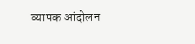व्यापक आंदोलन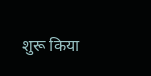शुरू किया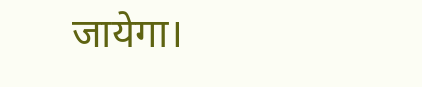जायेगा।